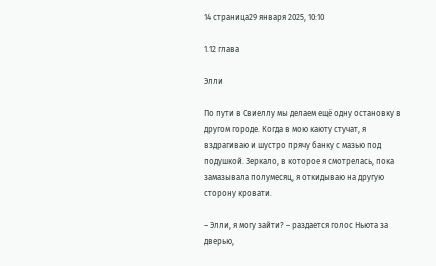14 страница29 января 2025, 10:10

1.12 глава

Элли

По пути в Свиеллу мы делаем ещё одну остановку в другом городе. Когда в мою каюту стучат, я вздрагиваю и шустро прячу банку с мазью под подушкой. Зеркало, в которое я смотрелась, пока замазывала полумесяц, я откидываю на другую сторону кровати.

– Элли, я могу зайти? – раздается голос Ньюта за дверью,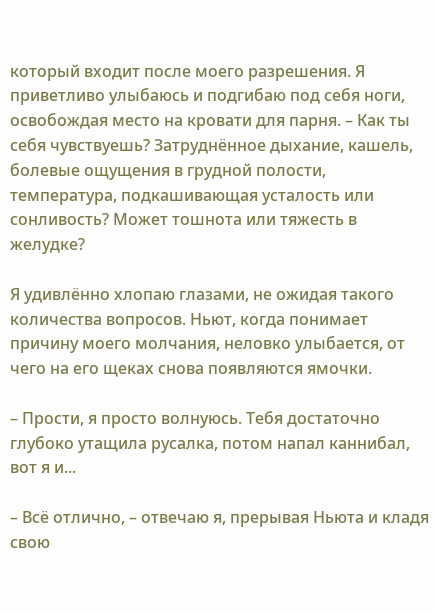который входит после моего разрешения. Я приветливо улыбаюсь и подгибаю под себя ноги, освобождая место на кровати для парня. – Как ты себя чувствуешь? Затруднённое дыхание, кашель, болевые ощущения в грудной полости, температура, подкашивающая усталость или сонливость? Может тошнота или тяжесть в желудке?

Я удивлённо хлопаю глазами, не ожидая такого количества вопросов. Ньют, когда понимает причину моего молчания, неловко улыбается, от чего на его щеках снова появляются ямочки.

– Прости, я просто волнуюсь. Тебя достаточно глубоко утащила русалка, потом напал каннибал, вот я и...

– Всё отлично, – отвечаю я, прерывая Ньюта и кладя свою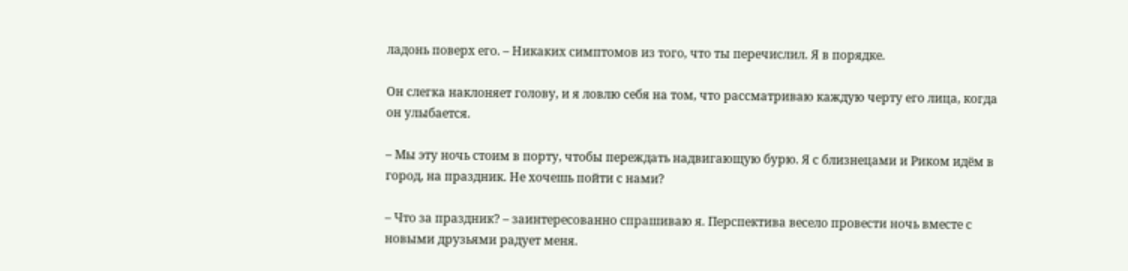ладонь поверх его. – Никаких симптомов из того, что ты перечислил. Я в порядке.

Он слегка наклоняет голову, и я ловлю себя на том, что рассматриваю каждую черту его лица, когда он улыбается.

– Мы эту ночь стоим в порту, чтобы переждать надвигающую бурю. Я с близнецами и Риком идём в город, на праздник. Не хочешь пойти с нами?

– Что за праздник? – заинтересованно спрашиваю я. Перспектива весело провести ночь вместе с новыми друзьями радует меня.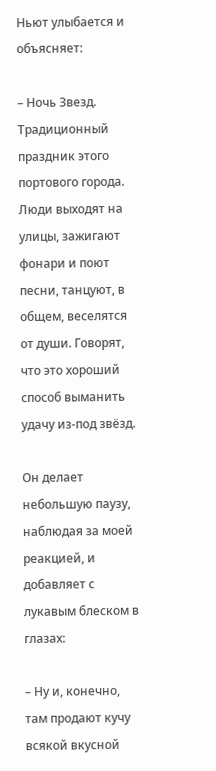Ньют улыбается и объясняет:

– Ночь Звезд. Традиционный праздник этого портового города. Люди выходят на улицы, зажигают фонари и поют песни, танцуют, в общем, веселятся от души. Говорят, что это хороший способ выманить удачу из-под звёзд.

Он делает небольшую паузу, наблюдая за моей реакцией, и добавляет с лукавым блеском в глазах:

– Ну и, конечно, там продают кучу всякой вкусной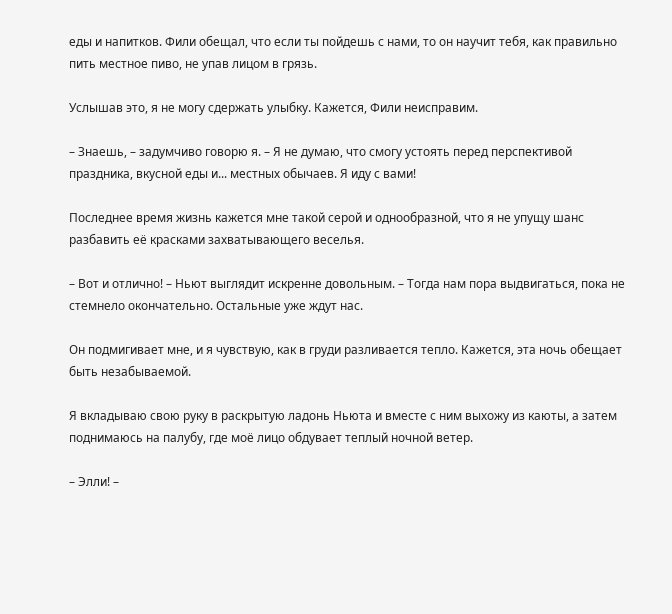еды и напитков. Фили обещал, что если ты пойдешь с нами, то он научит тебя, как правильно пить местное пиво, не упав лицом в грязь.

Услышав это, я не могу сдержать улыбку. Кажется, Фили неисправим.

– Знаешь, – задумчиво говорю я. – Я не думаю, что смогу устоять перед перспективой праздника, вкусной еды и... местных обычаев. Я иду с вами!

Последнее время жизнь кажется мне такой серой и однообразной, что я не упущу шанс разбавить её красками захватывающего веселья.

– Вот и отлично! – Ньют выглядит искренне довольным. – Тогда нам пора выдвигаться, пока не стемнело окончательно. Остальные уже ждут нас.

Он подмигивает мне, и я чувствую, как в груди разливается тепло. Кажется, эта ночь обещает быть незабываемой.

Я вкладываю свою руку в раскрытую ладонь Ньюта и вместе с ним выхожу из каюты, а затем поднимаюсь на палубу, где моё лицо обдувает теплый ночной ветер.

– Элли! –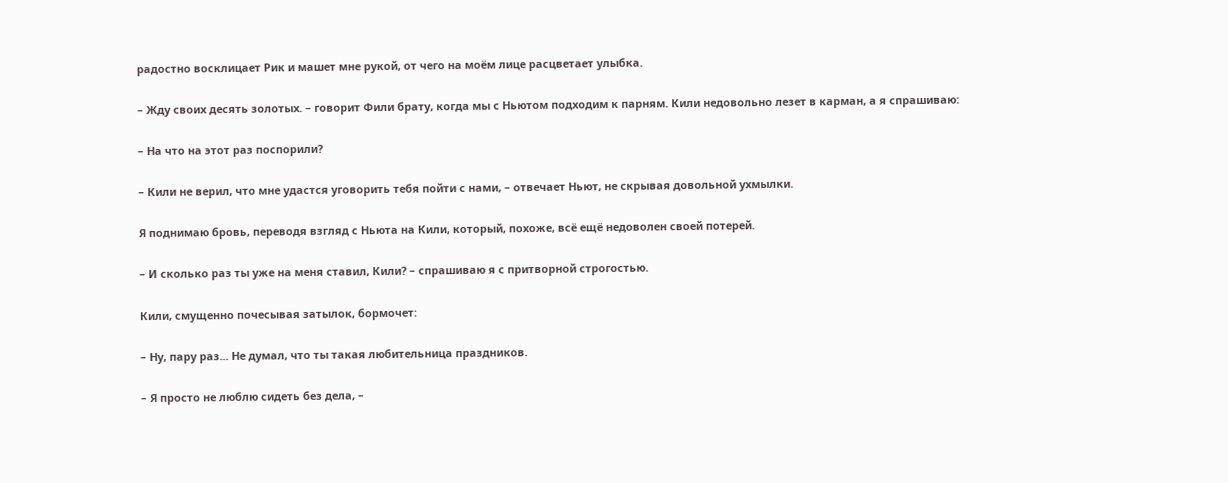радостно восклицает Рик и машет мне рукой, от чего на моём лице расцветает улыбка.

– Жду своих десять золотых. – говорит Фили брату, когда мы с Ньютом подходим к парням. Кили недовольно лезет в карман, а я спрашиваю:

– На что на этот раз поспорили?

– Кили не верил, что мне удастся уговорить тебя пойти с нами, – отвечает Ньют, не скрывая довольной ухмылки.

Я поднимаю бровь, переводя взгляд с Ньюта на Кили, который, похоже, всё ещё недоволен своей потерей.

– И сколько раз ты уже на меня ставил, Кили? – спрашиваю я с притворной строгостью.

Кили, смущенно почесывая затылок, бормочет:

– Ну, пару раз... Не думал, что ты такая любительница праздников.

– Я просто не люблю сидеть без дела, –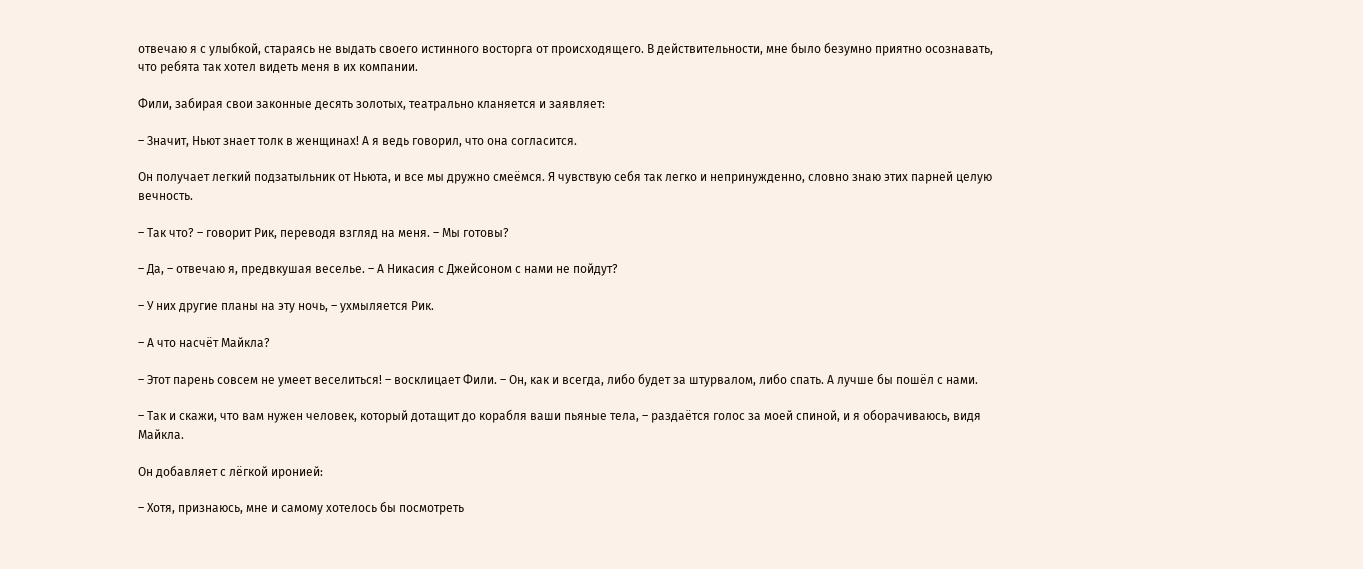отвечаю я с улыбкой, стараясь не выдать своего истинного восторга от происходящего. В действительности, мне было безумно приятно осознавать, что ребята так хотел видеть меня в их компании.

Фили, забирая свои законные десять золотых, театрально кланяется и заявляет:

– Значит, Ньют знает толк в женщинах! А я ведь говорил, что она согласится.

Он получает легкий подзатыльник от Ньюта, и все мы дружно смеёмся. Я чувствую себя так легко и непринужденно, словно знаю этих парней целую вечность.

– Так что? – говорит Рик, переводя взгляд на меня. – Мы готовы?

– Да, – отвечаю я, предвкушая веселье. – А Никасия с Джейсоном с нами не пойдут?

– У них другие планы на эту ночь, – ухмыляется Рик.

– А что насчёт Майкла?

– Этот парень совсем не умеет веселиться! – восклицает Фили. – Он, как и всегда, либо будет за штурвалом, либо спать. А лучше бы пошёл с нами.

– Так и скажи, что вам нужен человек, который дотащит до корабля ваши пьяные тела, – раздаётся голос за моей спиной, и я оборачиваюсь, видя Майкла.

Он добавляет с лёгкой иронией:

– Хотя, признаюсь, мне и самому хотелось бы посмотреть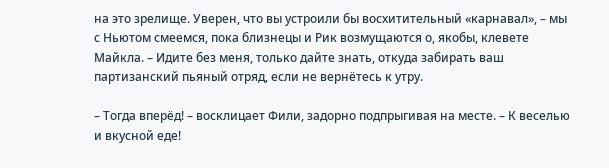на это зрелище. Уверен, что вы устроили бы восхитительный «карнавал», – мы с Ньютом смеемся, пока близнецы и Рик возмущаются о, якобы, клевете Майкла. – Идите без меня, только дайте знать, откуда забирать ваш партизанский пьяный отряд, если не вернётесь к утру.

– Тогда вперёд! – восклицает Фили, задорно подпрыгивая на месте. – К веселью и вкусной еде!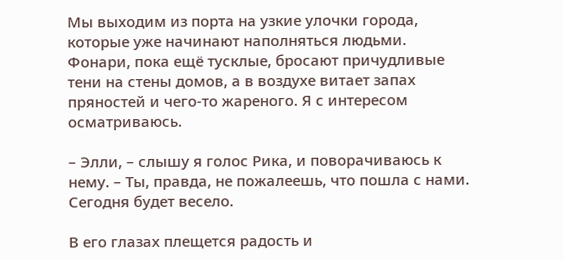Мы выходим из порта на узкие улочки города, которые уже начинают наполняться людьми. Фонари, пока ещё тусклые, бросают причудливые тени на стены домов, а в воздухе витает запах пряностей и чего-то жареного. Я с интересом осматриваюсь.

– Элли, – слышу я голос Рика, и поворачиваюсь к нему. – Ты, правда, не пожалеешь, что пошла с нами. Сегодня будет весело.

В его глазах плещется радость и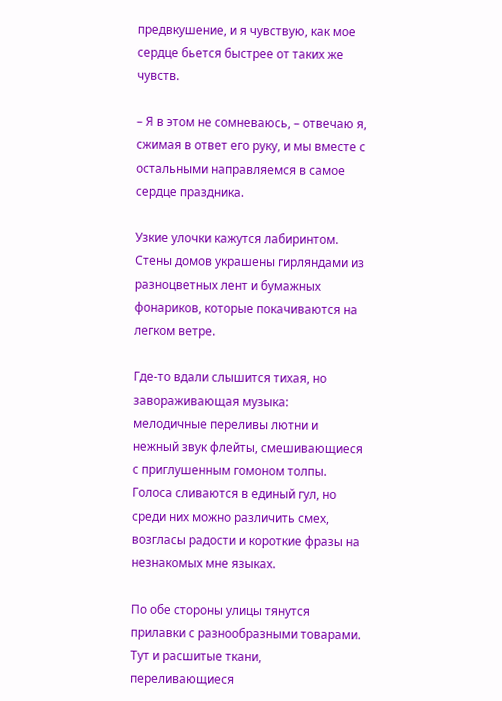предвкушение, и я чувствую, как мое сердце бьется быстрее от таких же чувств.

– Я в этом не сомневаюсь, – отвечаю я, сжимая в ответ его руку, и мы вместе с остальными направляемся в самое сердце праздника.

Узкие улочки кажутся лабиринтом. Стены домов украшены гирляндами из разноцветных лент и бумажных фонариков, которые покачиваются на легком ветре.

Где-то вдали слышится тихая, но завораживающая музыка: мелодичные переливы лютни и нежный звук флейты, смешивающиеся с приглушенным гомоном толпы. Голоса сливаются в единый гул, но среди них можно различить смех, возгласы радости и короткие фразы на незнакомых мне языках.

По обе стороны улицы тянутся прилавки с разнообразными товарами. Тут и расшитые ткани, переливающиеся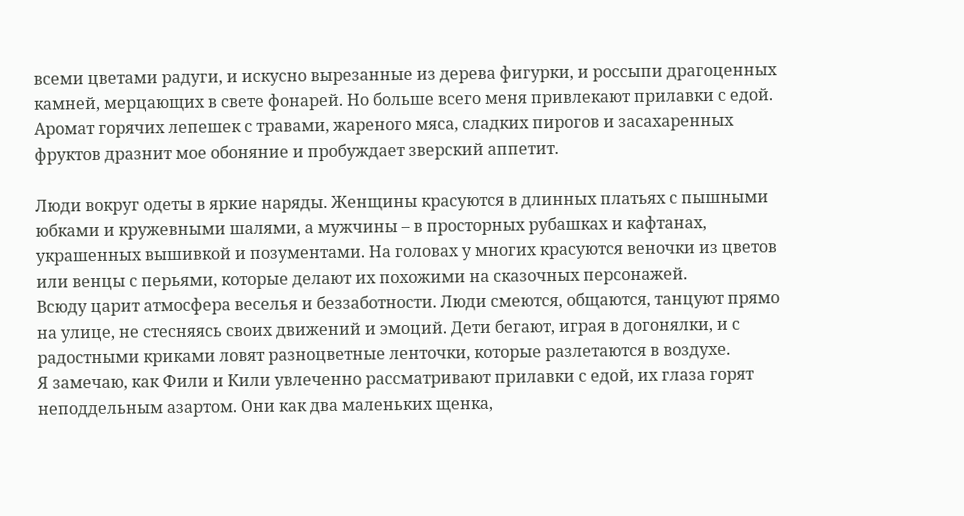всеми цветами радуги, и искусно вырезанные из дерева фигурки, и россыпи драгоценных камней, мерцающих в свете фонарей. Но больше всего меня привлекают прилавки с едой. Аромат горячих лепешек с травами, жареного мяса, сладких пирогов и засахаренных фруктов дразнит мое обоняние и пробуждает зверский аппетит.

Люди вокруг одеты в яркие наряды. Женщины красуются в длинных платьях с пышными юбками и кружевными шалями, а мужчины – в просторных рубашках и кафтанах, украшенных вышивкой и позументами. На головах у многих красуются веночки из цветов или венцы с перьями, которые делают их похожими на сказочных персонажей.
Всюду царит атмосфера веселья и беззаботности. Люди смеются, общаются, танцуют прямо на улице, не стесняясь своих движений и эмоций. Дети бегают, играя в догонялки, и с радостными криками ловят разноцветные ленточки, которые разлетаются в воздухе.
Я замечаю, как Фили и Кили увлеченно рассматривают прилавки с едой, их глаза горят неподдельным азартом. Они как два маленьких щенка,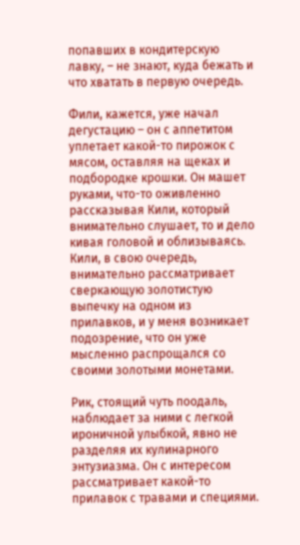попавших в кондитерскую лавку, – не знают, куда бежать и что хватать в первую очередь.

Фили, кажется, уже начал дегустацию – он с аппетитом уплетает какой-то пирожок с мясом, оставляя на щеках и подбородке крошки. Он машет руками, что-то оживленно рассказывая Кили, который внимательно слушает, то и дело кивая головой и облизываясь. Кили, в свою очередь, внимательно рассматривает сверкающую золотистую выпечку на одном из прилавков, и у меня возникает подозрение, что он уже мысленно распрощался со своими золотыми монетами.

Рик, стоящий чуть поодаль, наблюдает за ними с легкой ироничной улыбкой, явно не разделяя их кулинарного энтузиазма. Он с интересом рассматривает какой-то прилавок с травами и специями.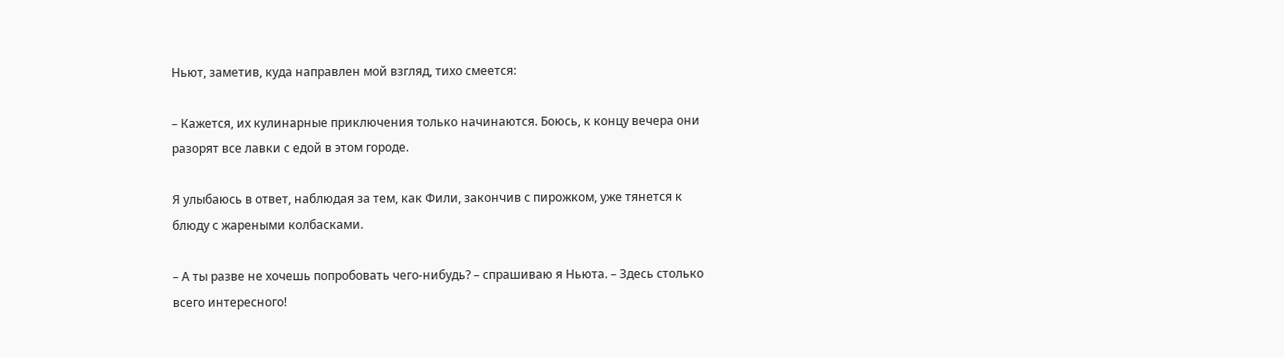Ньют, заметив, куда направлен мой взгляд, тихо смеется:

– Кажется, их кулинарные приключения только начинаются. Боюсь, к концу вечера они разорят все лавки с едой в этом городе.

Я улыбаюсь в ответ, наблюдая за тем, как Фили, закончив с пирожком, уже тянется к блюду с жареными колбасками.

– А ты разве не хочешь попробовать чего-нибудь? – спрашиваю я Ньюта. – Здесь столько всего интересного!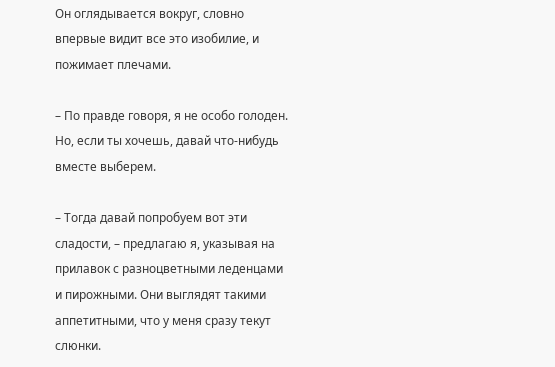Он оглядывается вокруг, словно впервые видит все это изобилие, и пожимает плечами.

– По правде говоря, я не особо голоден. Но, если ты хочешь, давай что-нибудь вместе выберем.

– Тогда давай попробуем вот эти сладости, – предлагаю я, указывая на прилавок с разноцветными леденцами и пирожными. Они выглядят такими аппетитными, что у меня сразу текут слюнки.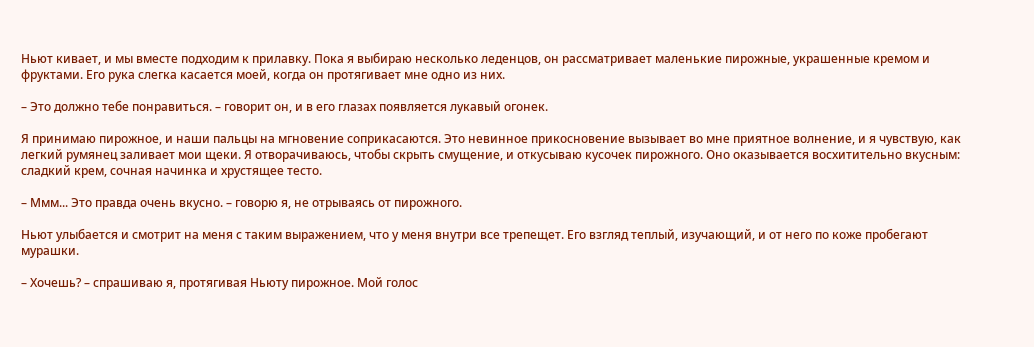Ньют кивает, и мы вместе подходим к прилавку. Пока я выбираю несколько леденцов, он рассматривает маленькие пирожные, украшенные кремом и фруктами. Его рука слегка касается моей, когда он протягивает мне одно из них.

– Это должно тебе понравиться. – говорит он, и в его глазах появляется лукавый огонек.

Я принимаю пирожное, и наши пальцы на мгновение соприкасаются. Это невинное прикосновение вызывает во мне приятное волнение, и я чувствую, как легкий румянец заливает мои щеки. Я отворачиваюсь, чтобы скрыть смущение, и откусываю кусочек пирожного. Оно оказывается восхитительно вкусным: сладкий крем, сочная начинка и хрустящее тесто.

– Ммм... Это правда очень вкусно. – говорю я, не отрываясь от пирожного.

Ньют улыбается и смотрит на меня с таким выражением, что у меня внутри все трепещет. Его взгляд теплый, изучающий, и от него по коже пробегают мурашки.

– Хочешь? – спрашиваю я, протягивая Ньюту пирожное. Мой голос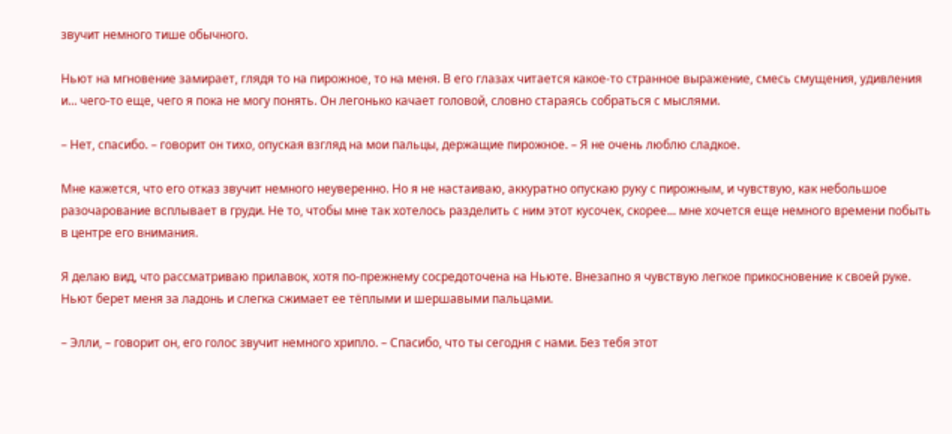звучит немного тише обычного.

Ньют на мгновение замирает, глядя то на пирожное, то на меня. В его глазах читается какое-то странное выражение, смесь смущения, удивления и... чего-то еще, чего я пока не могу понять. Он легонько качает головой, словно стараясь собраться с мыслями.

– Нет, спасибо. – говорит он тихо, опуская взгляд на мои пальцы, держащие пирожное. – Я не очень люблю сладкое.

Мне кажется, что его отказ звучит немного неуверенно. Но я не настаиваю, аккуратно опускаю руку с пирожным, и чувствую, как небольшое разочарование всплывает в груди. Не то, чтобы мне так хотелось разделить с ним этот кусочек, скорее... мне хочется еще немного времени побыть в центре его внимания.

Я делаю вид, что рассматриваю прилавок, хотя по-прежнему сосредоточена на Ньюте. Внезапно я чувствую легкое прикосновение к своей руке. Ньют берет меня за ладонь и слегка сжимает ее тёплыми и шершавыми пальцами.

– Элли, – говорит он, его голос звучит немного хрипло. – Спасибо, что ты сегодня с нами. Без тебя этот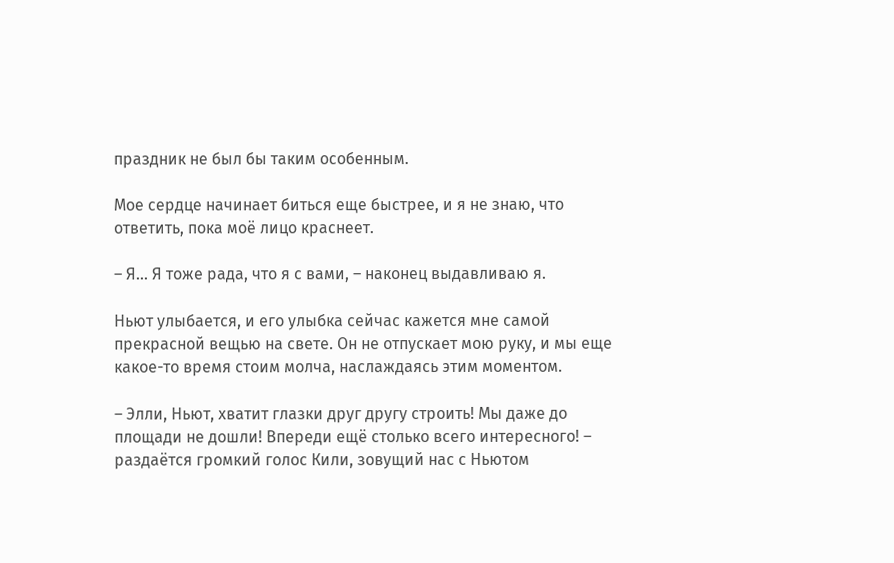праздник не был бы таким особенным.

Мое сердце начинает биться еще быстрее, и я не знаю, что ответить, пока моё лицо краснеет.

– Я... Я тоже рада, что я с вами, – наконец выдавливаю я.

Ньют улыбается, и его улыбка сейчас кажется мне самой прекрасной вещью на свете. Он не отпускает мою руку, и мы еще какое-то время стоим молча, наслаждаясь этим моментом.

– Элли, Ньют, хватит глазки друг другу строить! Мы даже до площади не дошли! Впереди ещё столько всего интересного! – раздаётся громкий голос Кили, зовущий нас с Ньютом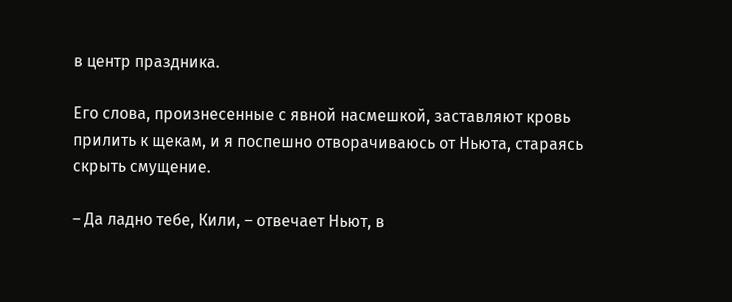в центр праздника.

Его слова, произнесенные с явной насмешкой, заставляют кровь прилить к щекам, и я поспешно отворачиваюсь от Ньюта, стараясь скрыть смущение.

– Да ладно тебе, Кили, – отвечает Ньют, в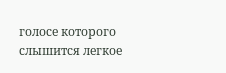голосе которого слышится легкое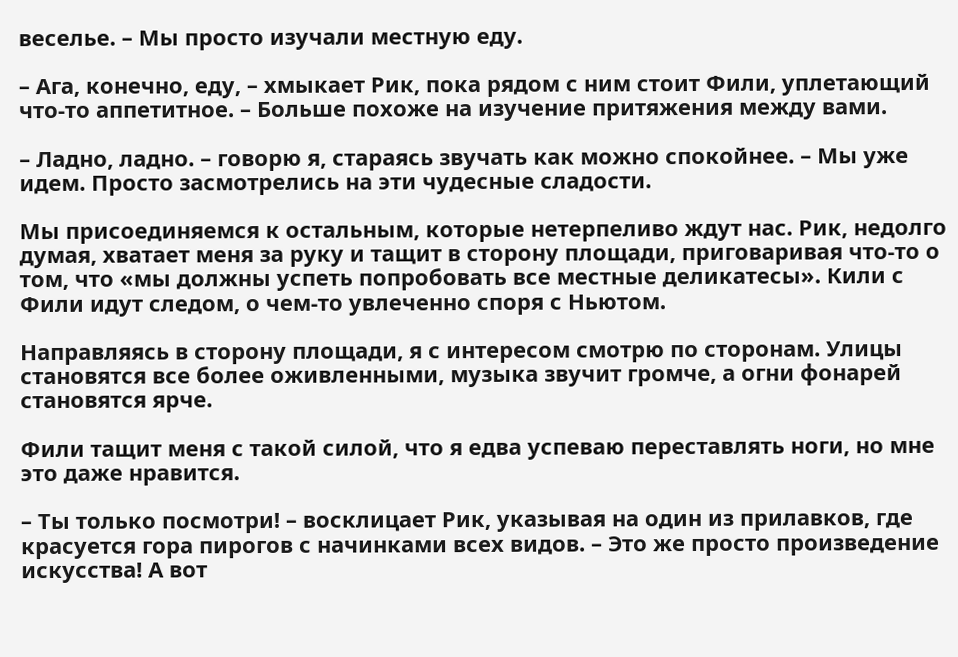веселье. – Мы просто изучали местную еду.

– Ага, конечно, еду, – хмыкает Рик, пока рядом с ним стоит Фили, уплетающий что-то аппетитное. – Больше похоже на изучение притяжения между вами.

– Ладно, ладно. – говорю я, стараясь звучать как можно спокойнее. – Мы уже идем. Просто засмотрелись на эти чудесные сладости.

Мы присоединяемся к остальным, которые нетерпеливо ждут нас. Рик, недолго думая, хватает меня за руку и тащит в сторону площади, приговаривая что-то о том, что «мы должны успеть попробовать все местные деликатесы». Кили с Фили идут следом, о чем-то увлеченно споря с Ньютом.

Направляясь в сторону площади, я с интересом смотрю по сторонам. Улицы становятся все более оживленными, музыка звучит громче, а огни фонарей становятся ярче.

Фили тащит меня с такой силой, что я едва успеваю переставлять ноги, но мне это даже нравится.

– Ты только посмотри! – восклицает Рик, указывая на один из прилавков, где красуется гора пирогов с начинками всех видов. – Это же просто произведение искусства! А вот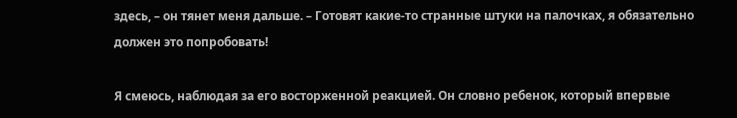здесь, – он тянет меня дальше. – Готовят какие-то странные штуки на палочках, я обязательно должен это попробовать!

Я смеюсь, наблюдая за его восторженной реакцией. Он словно ребенок, который впервые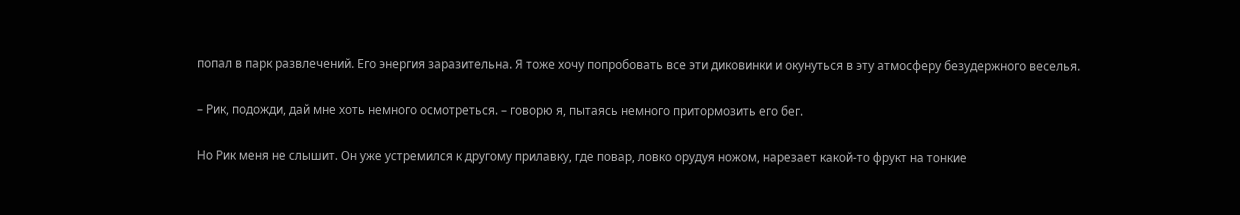попал в парк развлечений. Его энергия заразительна. Я тоже хочу попробовать все эти диковинки и окунуться в эту атмосферу безудержного веселья.

– Рик, подожди, дай мне хоть немного осмотреться. – говорю я, пытаясь немного притормозить его бег.

Но Рик меня не слышит. Он уже устремился к другому прилавку, где повар, ловко орудуя ножом, нарезает какой-то фрукт на тонкие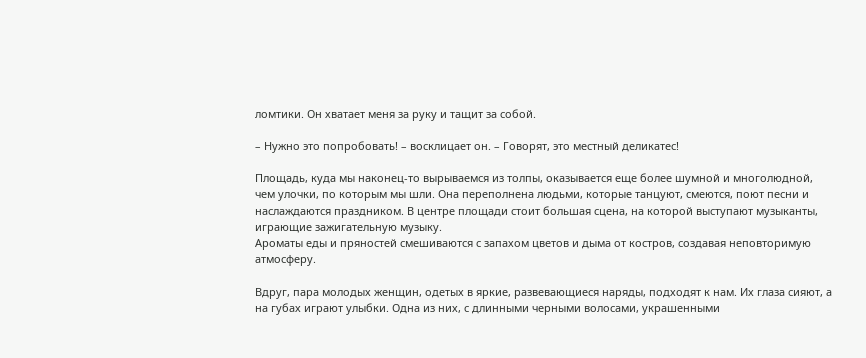ломтики. Он хватает меня за руку и тащит за собой.

– Нужно это попробовать! – восклицает он. – Говорят, это местный деликатес!

Площадь, куда мы наконец-то вырываемся из толпы, оказывается еще более шумной и многолюдной, чем улочки, по которым мы шли. Она переполнена людьми, которые танцуют, смеются, поют песни и наслаждаются праздником. В центре площади стоит большая сцена, на которой выступают музыканты, играющие зажигательную музыку.
Ароматы еды и пряностей смешиваются с запахом цветов и дыма от костров, создавая неповторимую атмосферу.

Вдруг, пара молодых женщин, одетых в яркие, развевающиеся наряды, подходят к нам. Их глаза сияют, а на губах играют улыбки. Одна из них, с длинными черными волосами, украшенными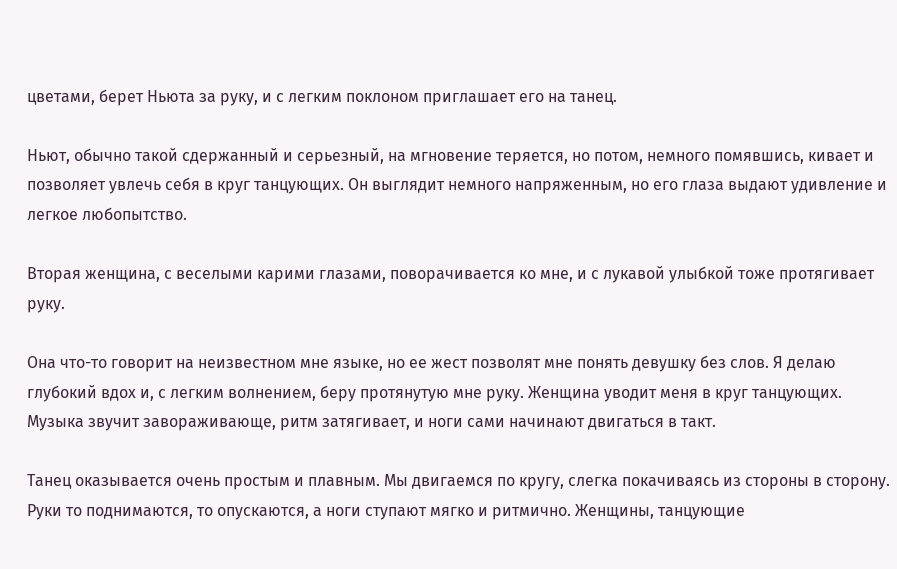цветами, берет Ньюта за руку, и с легким поклоном приглашает его на танец.

Ньют, обычно такой сдержанный и серьезный, на мгновение теряется, но потом, немного помявшись, кивает и позволяет увлечь себя в круг танцующих. Он выглядит немного напряженным, но его глаза выдают удивление и легкое любопытство.

Вторая женщина, с веселыми карими глазами, поворачивается ко мне, и с лукавой улыбкой тоже протягивает руку.

Она что-то говорит на неизвестном мне языке, но ее жест позволят мне понять девушку без слов. Я делаю глубокий вдох и, с легким волнением, беру протянутую мне руку. Женщина уводит меня в круг танцующих. Музыка звучит завораживающе, ритм затягивает, и ноги сами начинают двигаться в такт.

Танец оказывается очень простым и плавным. Мы двигаемся по кругу, слегка покачиваясь из стороны в сторону. Руки то поднимаются, то опускаются, а ноги ступают мягко и ритмично. Женщины, танцующие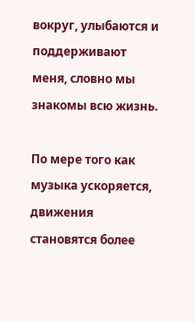вокруг, улыбаются и поддерживают меня, словно мы знакомы всю жизнь.

По мере того как музыка ускоряется, движения становятся более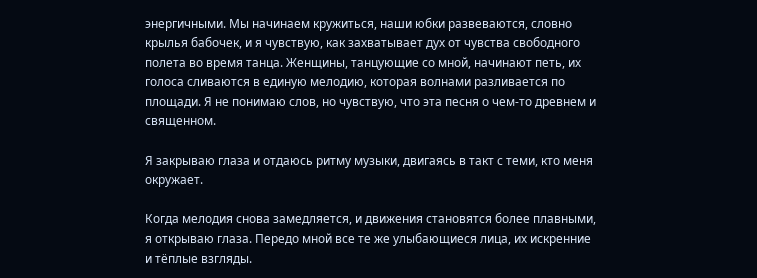энергичными. Мы начинаем кружиться, наши юбки развеваются, словно крылья бабочек, и я чувствую, как захватывает дух от чувства свободного полета во время танца. Женщины, танцующие со мной, начинают петь, их голоса сливаются в единую мелодию, которая волнами разливается по площади. Я не понимаю слов, но чувствую, что эта песня о чем-то древнем и священном.

Я закрываю глаза и отдаюсь ритму музыки, двигаясь в такт с теми, кто меня окружает.

Когда мелодия снова замедляется, и движения становятся более плавными, я открываю глаза. Передо мной все те же улыбающиеся лица, их искренние и тёплые взгляды.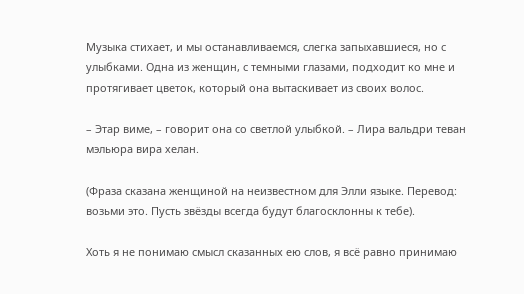Музыка стихает, и мы останавливаемся, слегка запыхавшиеся, но с улыбками. Одна из женщин, с темными глазами, подходит ко мне и протягивает цветок, который она вытаскивает из своих волос.

– Этар виме, – говорит она со светлой улыбкой. – Лира вальдри теван мэльюра вира хелан.

(Фраза сказана женщиной на неизвестном для Элли языке. Перевод: возьми это. Пусть звёзды всегда будут благосклонны к тебе).

Хоть я не понимаю смысл сказанных ею слов, я всё равно принимаю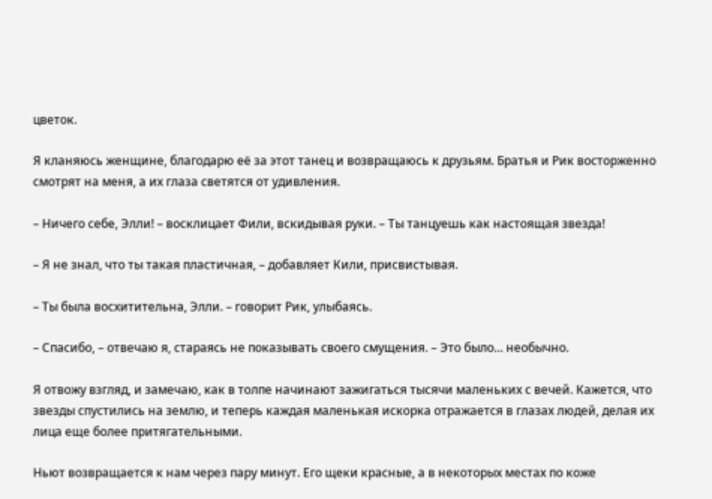цветок.

Я кланяюсь женщине, благодарю её за этот танец и возвращаюсь к друзьям. Братья и Рик восторженно смотрят на меня, а их глаза светятся от удивления.

– Ничего себе, Элли! – восклицает Фили, вскидывая руки. – Ты танцуешь как настоящая звезда!

– Я не знал, что ты такая пластичная, – добавляет Кили, присвистывая.

– Ты была восхитительна, Элли. – говорит Рик, улыбаясь.

– Спасибо, – отвечаю я, стараясь не показывать своего смущения. – Это было... необычно.

Я отвожу взгляд, и замечаю, как в толпе начинают зажигаться тысячи маленьких с вечей. Кажется, что звезды спустились на землю, и теперь каждая маленькая искорка отражается в глазах людей, делая их лица еще более притягательными.

Ньют возвращается к нам через пару минут. Его щеки красные, а в некоторых местах по коже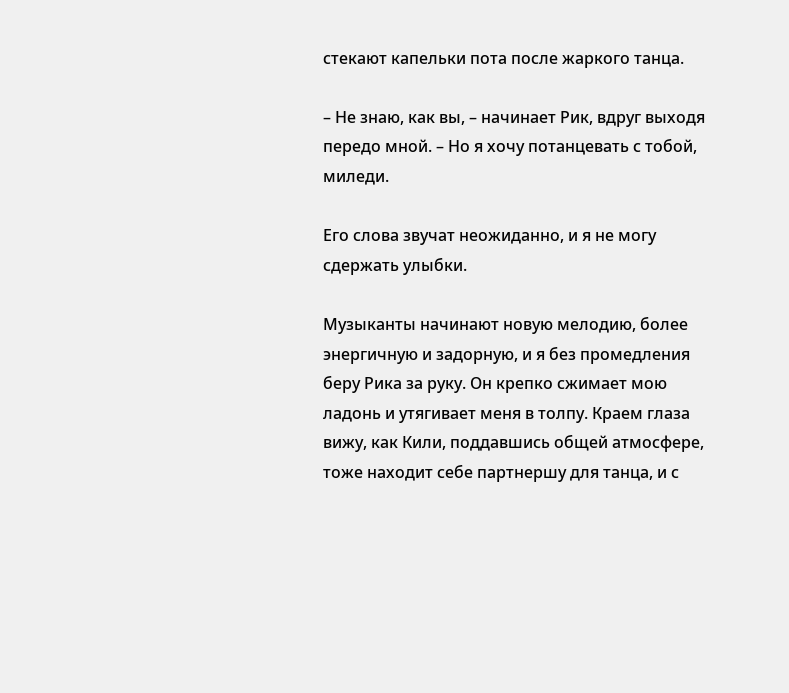стекают капельки пота после жаркого танца.

– Не знаю, как вы, – начинает Рик, вдруг выходя передо мной. – Но я хочу потанцевать с тобой, миледи.

Его слова звучат неожиданно, и я не могу сдержать улыбки.

Музыканты начинают новую мелодию, более энергичную и задорную, и я без промедления беру Рика за руку. Он крепко сжимает мою ладонь и утягивает меня в толпу. Краем глаза вижу, как Кили, поддавшись общей атмосфере, тоже находит себе партнершу для танца, и с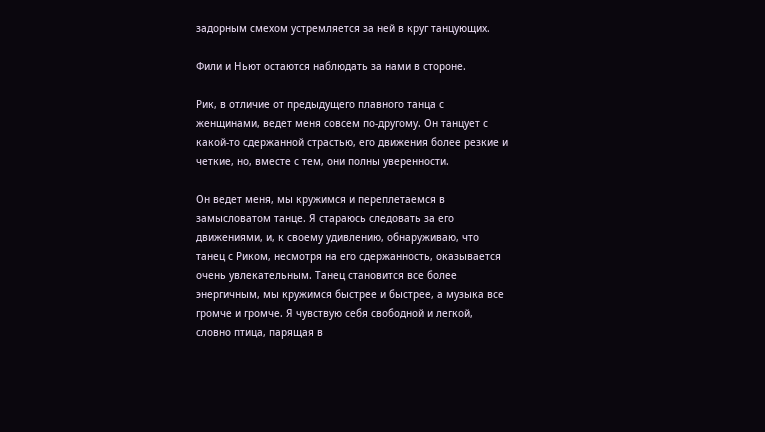задорным смехом устремляется за ней в круг танцующих.

Фили и Ньют остаются наблюдать за нами в стороне.

Рик, в отличие от предыдущего плавного танца с женщинами, ведет меня совсем по-другому. Он танцует с какой-то сдержанной страстью, его движения более резкие и четкие, но, вместе с тем, они полны уверенности.

Он ведет меня, мы кружимся и переплетаемся в замысловатом танце. Я стараюсь следовать за его движениями, и, к своему удивлению, обнаруживаю, что танец с Риком, несмотря на его сдержанность, оказывается очень увлекательным. Танец становится все более энергичным, мы кружимся быстрее и быстрее, а музыка все громче и громче. Я чувствую себя свободной и легкой, словно птица, парящая в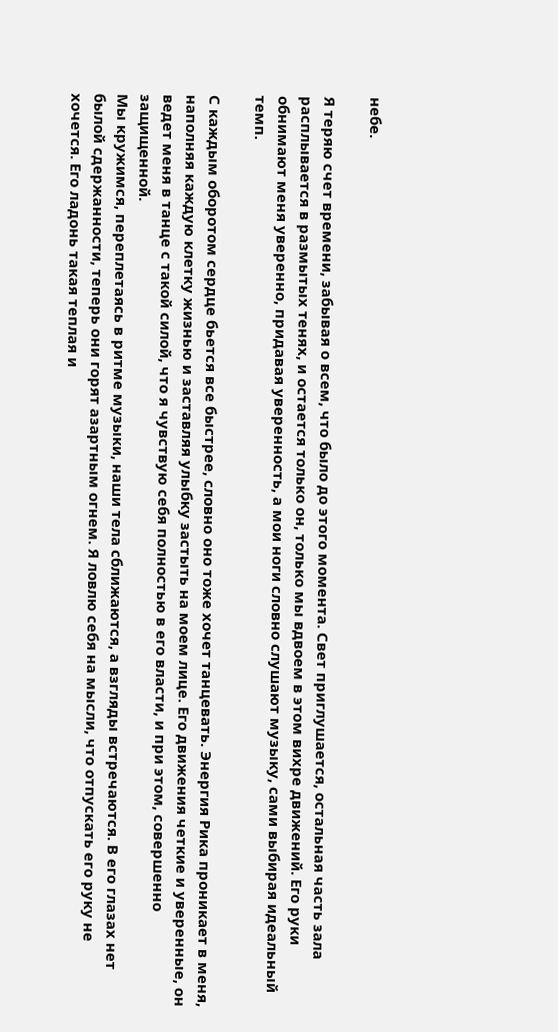небе.

Я теряю счет времени, забывая о всем, что было до этого момента. Свет приглушается, остальная часть зала расплывается в размытых тенях, и остается только он, только мы вдвоем в этом вихре движений. Его руки обнимают меня уверенно, придавая уверенность, а мои ноги словно слушают музыку, сами выбирая идеальный темп.

С каждым оборотом сердце бьется все быстрее, словно оно тоже хочет танцевать. Энергия Рика проникает в меня, наполняя каждую клетку жизнью и заставляя улыбку застыть на моем лице. Его движения четкие и уверенные, он ведет меня в танце с такой силой, что я чувствую себя полностью в его власти, и при этом, совершенно защищенной.
Мы кружимся, переплетаясь в ритме музыки, наши тела сближаются, а взгляды встречаются. В его глазах нет былой сдержанности, теперь они горят азартным огнем. Я ловлю себя на мысли, что отпускать его руку не хочется. Его ладонь такая теплая и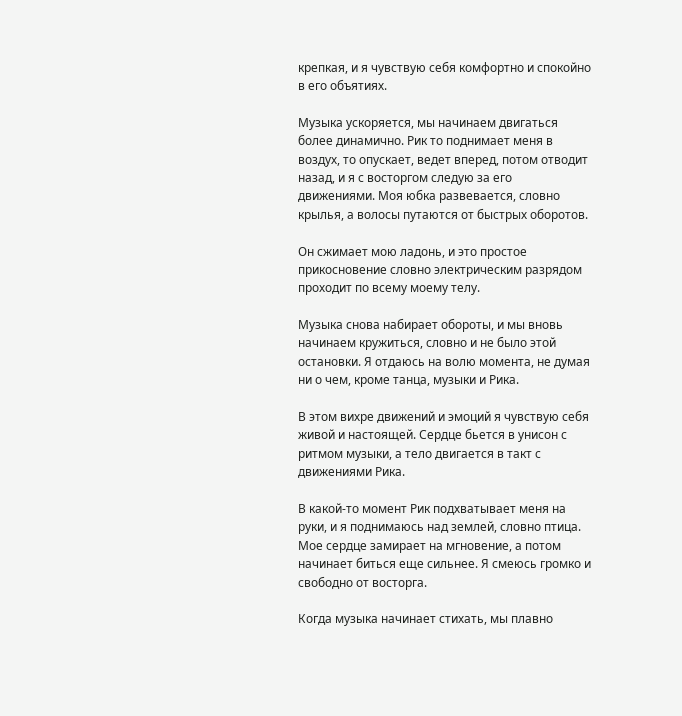крепкая, и я чувствую себя комфортно и спокойно в его объятиях.

Музыка ускоряется, мы начинаем двигаться более динамично. Рик то поднимает меня в воздух, то опускает, ведет вперед, потом отводит назад, и я с восторгом следую за его движениями. Моя юбка развевается, словно крылья, а волосы путаются от быстрых оборотов.

Он сжимает мою ладонь, и это простое прикосновение словно электрическим разрядом проходит по всему моему телу.

Музыка снова набирает обороты, и мы вновь начинаем кружиться, словно и не было этой остановки. Я отдаюсь на волю момента, не думая ни о чем, кроме танца, музыки и Рика.

В этом вихре движений и эмоций я чувствую себя живой и настоящей. Сердце бьется в унисон с ритмом музыки, а тело двигается в такт с движениями Рика.

В какой-то момент Рик подхватывает меня на руки, и я поднимаюсь над землей, словно птица. Мое сердце замирает на мгновение, а потом начинает биться еще сильнее. Я смеюсь громко и свободно от восторга.

Когда музыка начинает стихать, мы плавно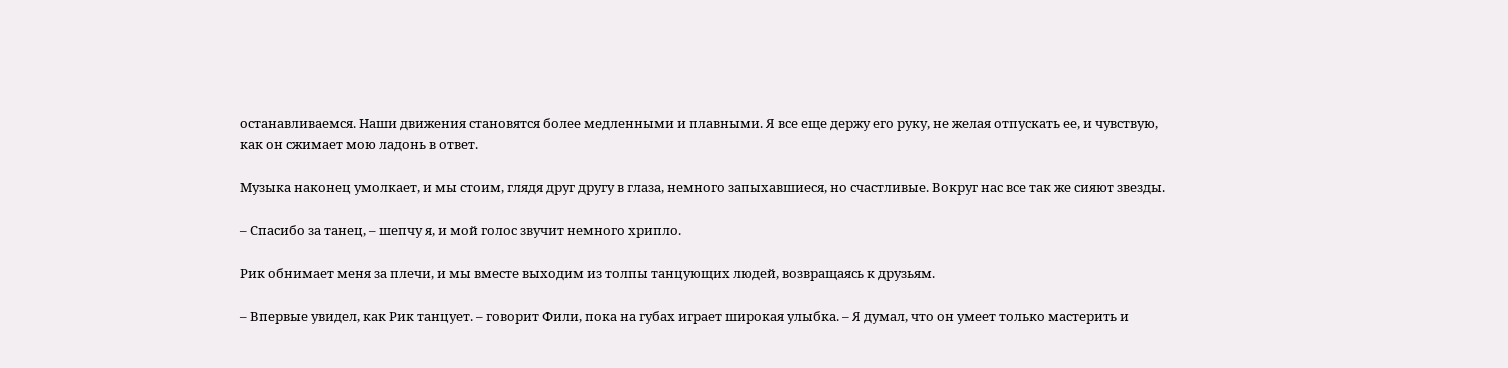останавливаемся. Наши движения становятся более медленными и плавными. Я все еще держу его руку, не желая отпускать ее, и чувствую, как он сжимает мою ладонь в ответ.

Музыка наконец умолкает, и мы стоим, глядя друг другу в глаза, немного запыхавшиеся, но счастливые. Вокруг нас все так же сияют звезды.

– Спасибо за танец, – шепчу я, и мой голос звучит немного хрипло.

Рик обнимает меня за плечи, и мы вместе выходим из толпы танцующих людей, возвращаясь к друзьям.

– Впервые увидел, как Рик танцует. – говорит Фили, пока на губах играет широкая улыбка. – Я думал, что он умеет только мастерить и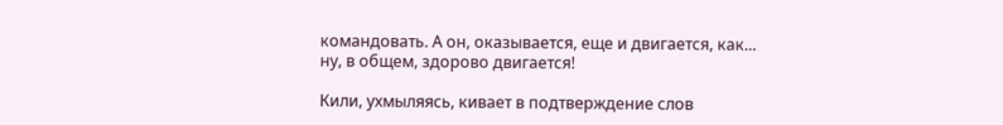командовать. А он, оказывается, еще и двигается, как... ну, в общем, здорово двигается!

Кили, ухмыляясь, кивает в подтверждение слов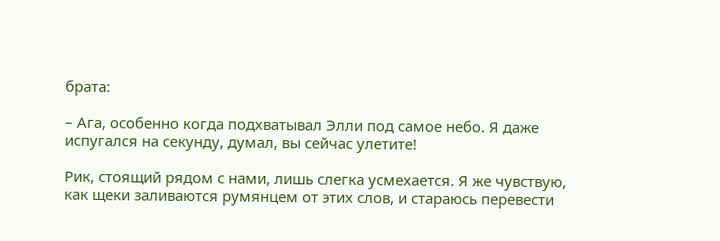брата:

– Ага, особенно когда подхватывал Элли под самое небо. Я даже испугался на секунду, думал, вы сейчас улетите!

Рик, стоящий рядом с нами, лишь слегка усмехается. Я же чувствую, как щеки заливаются румянцем от этих слов, и стараюсь перевести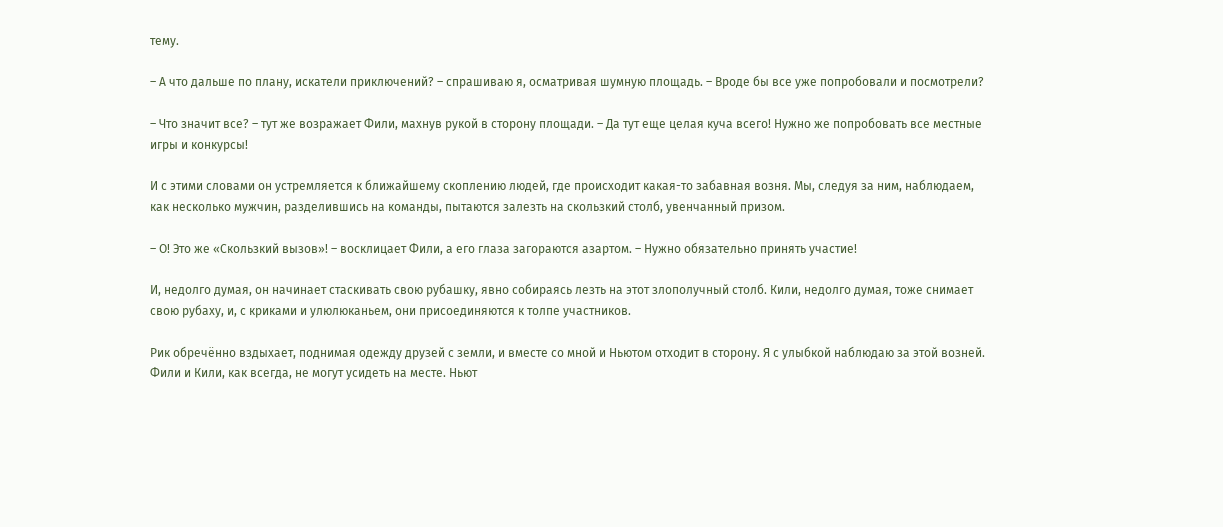тему.

– А что дальше по плану, искатели приключений? – спрашиваю я, осматривая шумную площадь. – Вроде бы все уже попробовали и посмотрели?

– Что значит все? – тут же возражает Фили, махнув рукой в сторону площади. – Да тут еще целая куча всего! Нужно же попробовать все местные игры и конкурсы!

И с этими словами он устремляется к ближайшему скоплению людей, где происходит какая-то забавная возня. Мы, следуя за ним, наблюдаем, как несколько мужчин, разделившись на команды, пытаются залезть на скользкий столб, увенчанный призом.

– О! Это же «Скользкий вызов»! – восклицает Фили, а его глаза загораются азартом. – Нужно обязательно принять участие!

И, недолго думая, он начинает стаскивать свою рубашку, явно собираясь лезть на этот злополучный столб. Кили, недолго думая, тоже снимает свою рубаху, и, с криками и улюлюканьем, они присоединяются к толпе участников.

Рик обречённо вздыхает, поднимая одежду друзей с земли, и вместе со мной и Ньютом отходит в сторону. Я с улыбкой наблюдаю за этой возней. Фили и Кили, как всегда, не могут усидеть на месте. Ньют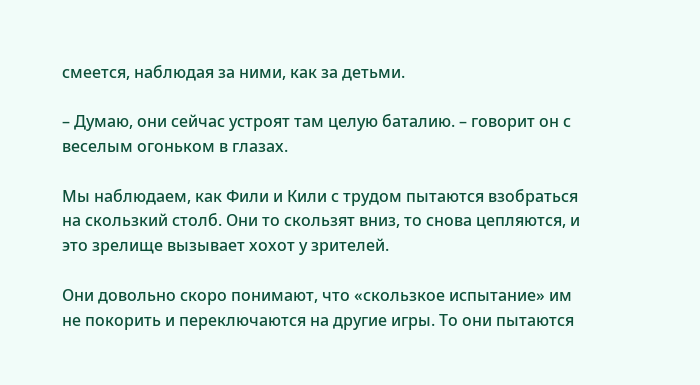смеется, наблюдая за ними, как за детьми.

– Думаю, они сейчас устроят там целую баталию. – говорит он с веселым огоньком в глазах.

Мы наблюдаем, как Фили и Кили с трудом пытаются взобраться на скользкий столб. Они то скользят вниз, то снова цепляются, и это зрелище вызывает хохот у зрителей.

Они довольно скоро понимают, что «скользкое испытание» им не покорить и переключаются на другие игры. То они пытаются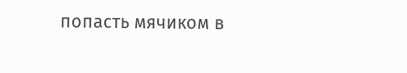попасть мячиком в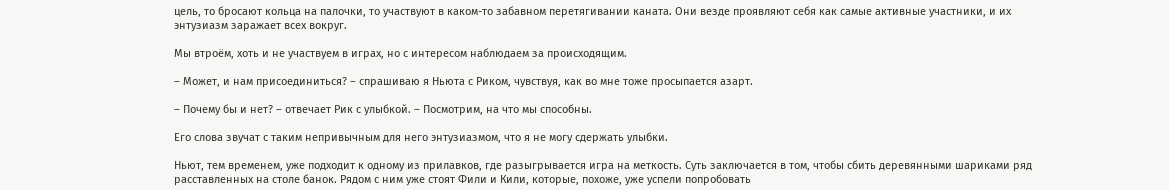цель, то бросают кольца на палочки, то участвуют в каком-то забавном перетягивании каната. Они везде проявляют себя как самые активные участники, и их энтузиазм заражает всех вокруг.

Мы втроём, хоть и не участвуем в играх, но с интересом наблюдаем за происходящим.

– Может, и нам присоединиться? – спрашиваю я Ньюта с Риком, чувствуя, как во мне тоже просыпается азарт.

– Почему бы и нет? – отвечает Рик с улыбкой. – Посмотрим, на что мы способны.

Его слова звучат с таким непривычным для него энтузиазмом, что я не могу сдержать улыбки.

Ньют, тем временем, уже подходит к одному из прилавков, где разыгрывается игра на меткость. Суть заключается в том, чтобы сбить деревянными шариками ряд расставленных на столе банок. Рядом с ним уже стоят Фили и Кили, которые, похоже, уже успели попробовать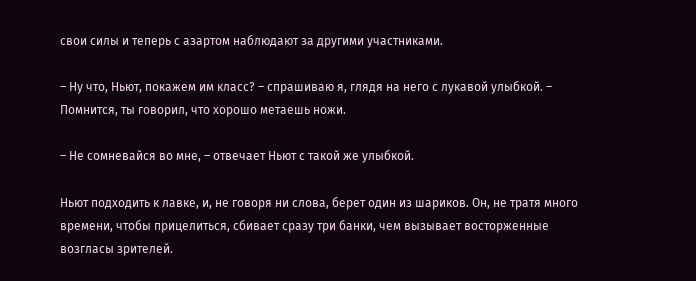свои силы и теперь с азартом наблюдают за другими участниками.

– Ну что, Ньют, покажем им класс? – спрашиваю я, глядя на него с лукавой улыбкой. – Помнится, ты говорил, что хорошо метаешь ножи.

– Не сомневайся во мне, – отвечает Ньют с такой же улыбкой.

Ньют подходить к лавке, и, не говоря ни слова, берет один из шариков. Он, не тратя много времени, чтобы прицелиться, сбивает сразу три банки, чем вызывает восторженные возгласы зрителей.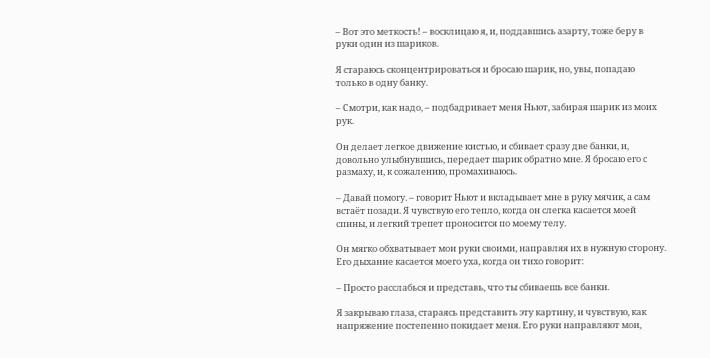– Вот это меткость! – восклицаю я, и, поддавшись азарту, тоже беру в руки один из шариков.

Я стараюсь сконцентрироваться и бросаю шарик, но, увы, попадаю только в одну банку.

– Смотри, как надо, – подбадривает меня Ньют, забирая шарик из моих рук.

Он делает легкое движение кистью, и сбивает сразу две банки, и, довольно улыбнувшись, передает шарик обратно мне. Я бросаю его с размаху, и, к сожалению, промахиваюсь.

– Давай помогу. – говорит Ньют и вкладывает мне в руку мячик, а сам встаёт позади. Я чувствую его тепло, когда он слегка касается моей спины, и легкий трепет проносится по моему телу.

Он мягко обхватывает мои руки своими, направляя их в нужную сторону. Его дыхание касается моего уха, когда он тихо говорит:

– Просто расслабься и представь, что ты сбиваешь все банки.

Я закрываю глаза, стараясь представить эту картину, и чувствую, как напряжение постепенно покидает меня. Его руки направляют мои,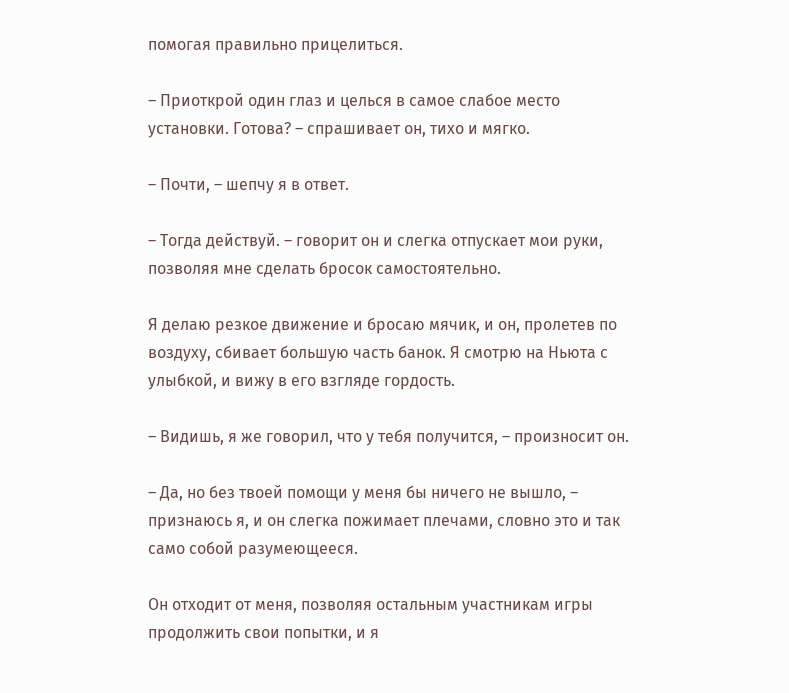помогая правильно прицелиться.

– Приоткрой один глаз и целься в самое слабое место установки. Готова? – спрашивает он, тихо и мягко.

– Почти, – шепчу я в ответ.

– Тогда действуй. – говорит он и слегка отпускает мои руки, позволяя мне сделать бросок самостоятельно.

Я делаю резкое движение и бросаю мячик, и он, пролетев по воздуху, сбивает большую часть банок. Я смотрю на Ньюта с улыбкой, и вижу в его взгляде гордость.

– Видишь, я же говорил, что у тебя получится, – произносит он.

– Да, но без твоей помощи у меня бы ничего не вышло, – признаюсь я, и он слегка пожимает плечами, словно это и так само собой разумеющееся.

Он отходит от меня, позволяя остальным участникам игры продолжить свои попытки, и я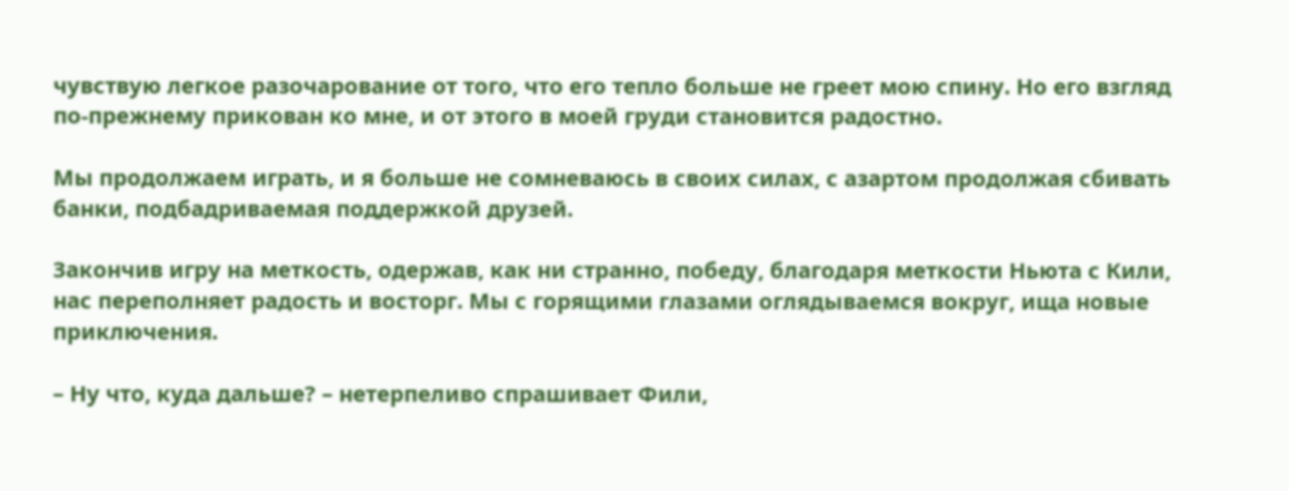чувствую легкое разочарование от того, что его тепло больше не греет мою спину. Но его взгляд по-прежнему прикован ко мне, и от этого в моей груди становится радостно.

Мы продолжаем играть, и я больше не сомневаюсь в своих силах, с азартом продолжая сбивать банки, подбадриваемая поддержкой друзей.

Закончив игру на меткость, одержав, как ни странно, победу, благодаря меткости Ньюта с Кили, нас переполняет радость и восторг. Мы с горящими глазами оглядываемся вокруг, ища новые приключения.

– Ну что, куда дальше? – нетерпеливо спрашивает Фили,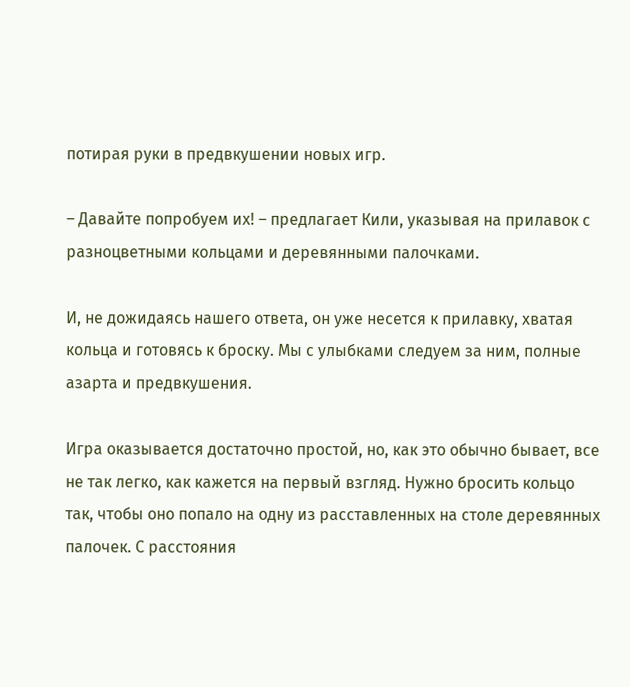потирая руки в предвкушении новых игр.

– Давайте попробуем их! – предлагает Кили, указывая на прилавок с разноцветными кольцами и деревянными палочками.

И, не дожидаясь нашего ответа, он уже несется к прилавку, хватая кольца и готовясь к броску. Мы с улыбками следуем за ним, полные азарта и предвкушения.

Игра оказывается достаточно простой, но, как это обычно бывает, все не так легко, как кажется на первый взгляд. Нужно бросить кольцо так, чтобы оно попало на одну из расставленных на столе деревянных палочек. С расстояния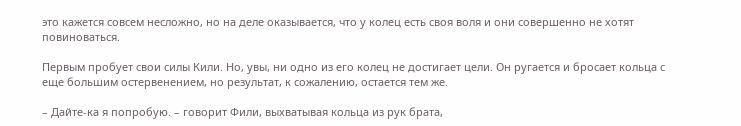это кажется совсем несложно, но на деле оказывается, что у колец есть своя воля и они совершенно не хотят повиноваться.

Первым пробует свои силы Кили. Но, увы, ни одно из его колец не достигает цели. Он ругается и бросает кольца с еще большим остервенением, но результат, к сожалению, остается тем же.

– Дайте-ка я попробую. – говорит Фили, выхватывая кольца из рук брата,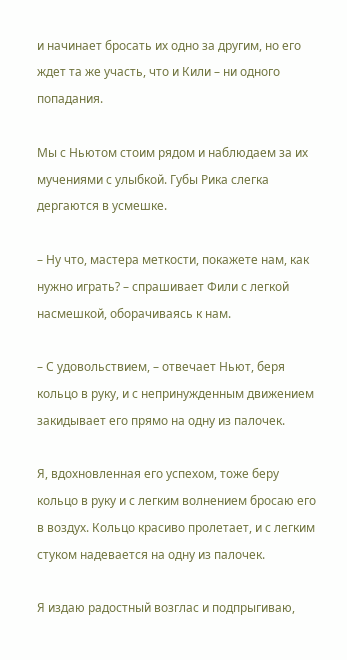и начинает бросать их одно за другим, но его ждет та же участь, что и Кили – ни одного попадания.

Мы с Ньютом стоим рядом и наблюдаем за их мучениями с улыбкой. Губы Рика слегка дергаются в усмешке.

– Ну что, мастера меткости, покажете нам, как нужно играть? – спрашивает Фили с легкой насмешкой, оборачиваясь к нам.

– С удовольствием, – отвечает Ньют, беря кольцо в руку, и с непринужденным движением закидывает его прямо на одну из палочек.

Я, вдохновленная его успехом, тоже беру кольцо в руку и с легким волнением бросаю его в воздух. Кольцо красиво пролетает, и с легким стуком надевается на одну из палочек.

Я издаю радостный возглас и подпрыгиваю,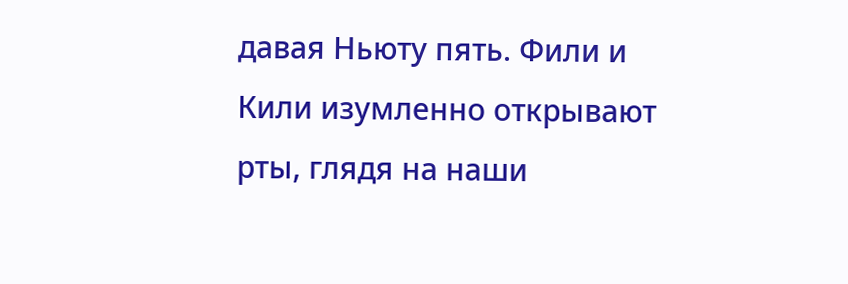давая Ньюту пять. Фили и Кили изумленно открывают рты, глядя на наши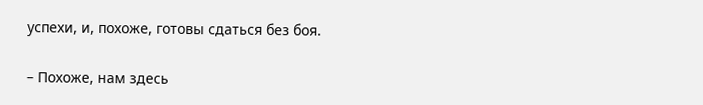успехи, и, похоже, готовы сдаться без боя.

– Похоже, нам здесь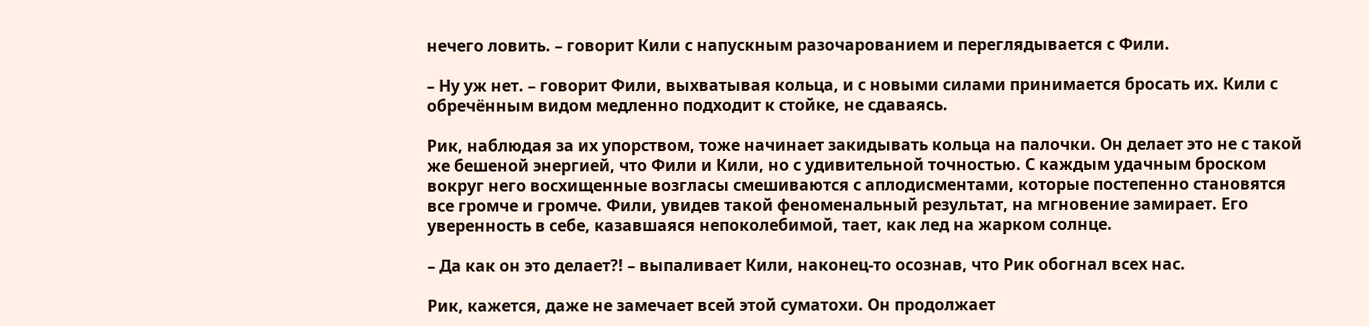нечего ловить. – говорит Кили с напускным разочарованием и переглядывается с Фили.

– Ну уж нет. – говорит Фили, выхватывая кольца, и с новыми силами принимается бросать их. Кили с обречённым видом медленно подходит к стойке, не сдаваясь.

Рик, наблюдая за их упорством, тоже начинает закидывать кольца на палочки. Он делает это не с такой же бешеной энергией, что Фили и Кили, но с удивительной точностью. С каждым удачным броском вокруг него восхищенные возгласы смешиваются с аплодисментами, которые постепенно становятся все громче и громче. Фили, увидев такой феноменальный результат, на мгновение замирает. Его уверенность в себе, казавшаяся непоколебимой, тает, как лед на жарком солнце.

– Да как он это делает?! – выпаливает Кили, наконец-то осознав, что Рик обогнал всех нас.

Рик, кажется, даже не замечает всей этой суматохи. Он продолжает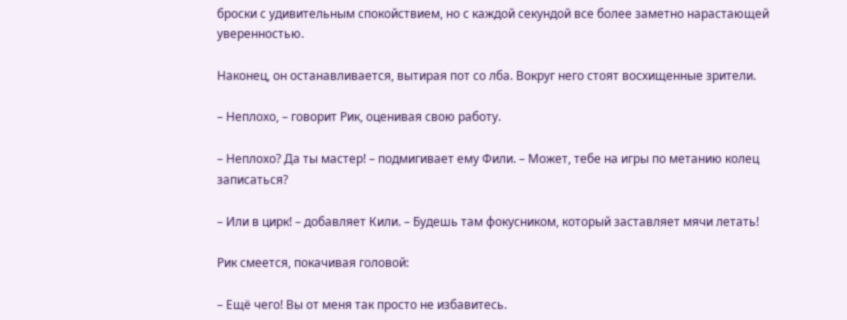броски с удивительным спокойствием, но с каждой секундой все более заметно нарастающей уверенностью.

Наконец, он останавливается, вытирая пот со лба. Вокруг него стоят восхищенные зрители.

– Неплохо, – говорит Рик, оценивая свою работу.

– Неплохо? Да ты мастер! – подмигивает ему Фили. – Может, тебе на игры по метанию колец записаться?

– Или в цирк! – добавляет Кили. – Будешь там фокусником, который заставляет мячи летать!

Рик смеется, покачивая головой:

– Ещё чего! Вы от меня так просто не избавитесь.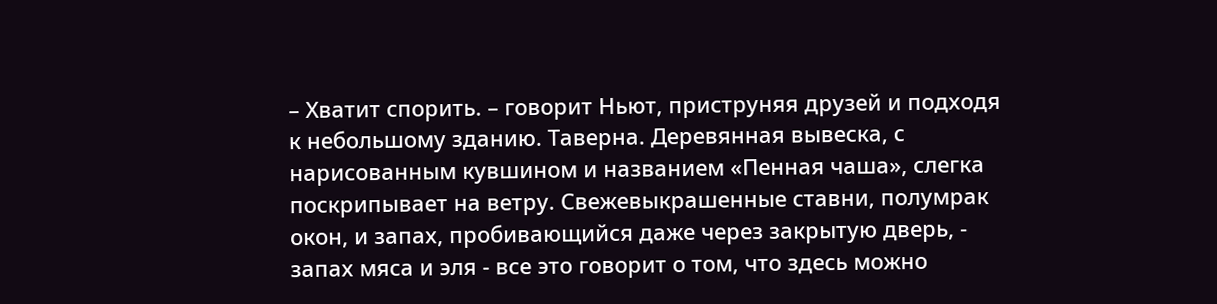– Хватит спорить. – говорит Ньют, приструняя друзей и подходя к небольшому зданию. Таверна. Деревянная вывеска, с нарисованным кувшином и названием «Пенная чаша», слегка поскрипывает на ветру. Свежевыкрашенные ставни, полумрак окон, и запах, пробивающийся даже через закрытую дверь, - запах мяса и эля - все это говорит о том, что здесь можно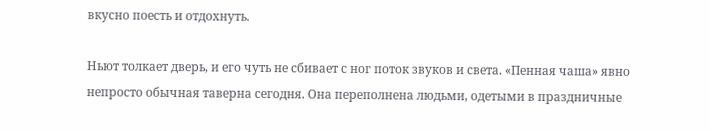вкусно поесть и отдохнуть.

Ньют толкает дверь, и его чуть не сбивает с ног поток звуков и света. «Пенная чаша» явно непросто обычная таверна сегодня. Она переполнена людьми, одетыми в праздничные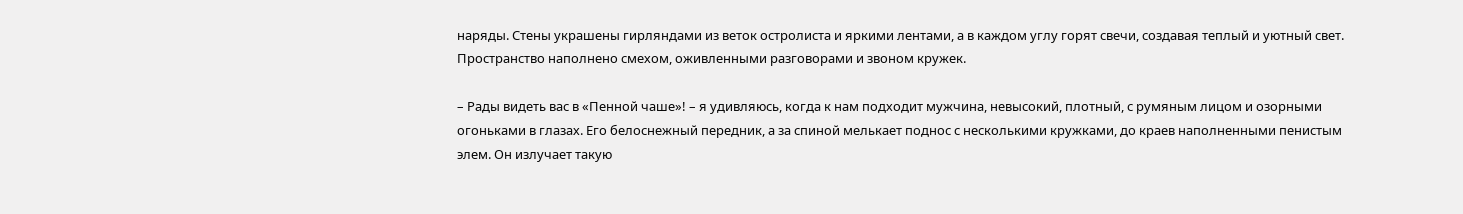наряды. Стены украшены гирляндами из веток остролиста и яркими лентами, а в каждом углу горят свечи, создавая теплый и уютный свет. Пространство наполнено смехом, оживленными разговорами и звоном кружек.

– Рады видеть вас в «Пенной чаше»! – я удивляюсь, когда к нам подходит мужчина, невысокий, плотный, с румяным лицом и озорными огоньками в глазах. Его белоснежный передник, а за спиной мелькает поднос с несколькими кружками, до краев наполненными пенистым элем. Он излучает такую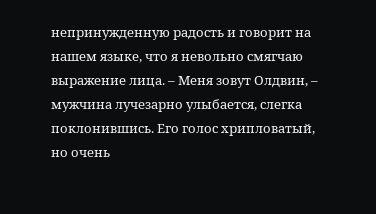непринужденную радость и говорит на нашем языке, что я невольно смягчаю выражение лица. – Меня зовут Олдвин, – мужчина лучезарно улыбается, слегка поклонившись. Его голос хрипловатый, но очень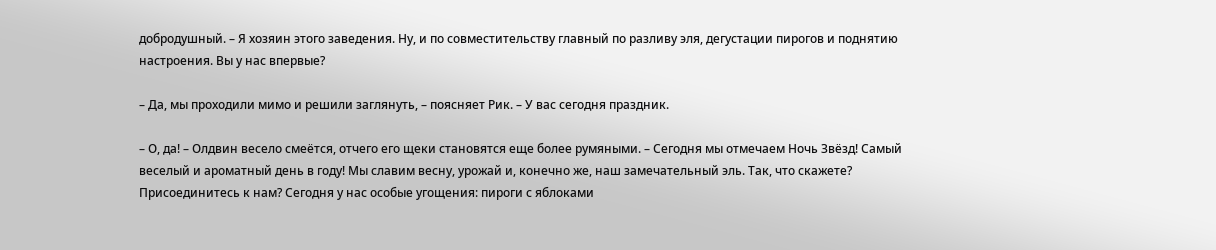добродушный. – Я хозяин этого заведения. Ну, и по совместительству главный по разливу эля, дегустации пирогов и поднятию настроения. Вы у нас впервые?

– Да, мы проходили мимо и решили заглянуть, – поясняет Рик. – У вас сегодня праздник.

– О, да! – Олдвин весело смеётся, отчего его щеки становятся еще более румяными. – Сегодня мы отмечаем Ночь Звёзд! Самый веселый и ароматный день в году! Мы славим весну, урожай и, конечно же, наш замечательный эль. Так, что скажете? Присоединитесь к нам? Сегодня у нас особые угощения: пироги с яблоками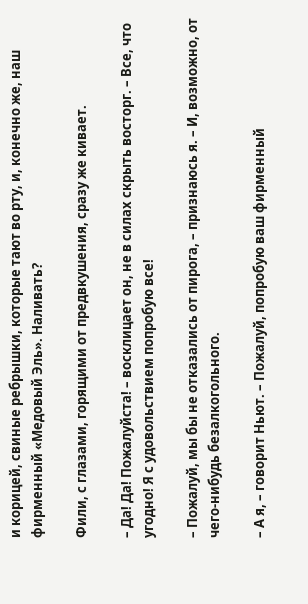и корицей, свиные ребрышки, которые тают во рту, и, конечно же, наш фирменный «Медовый Эль». Наливать?

Фили, с глазами, горящими от предвкушения, сразу же кивает.

– Да! Да! Пожалуйста! – восклицает он, не в силах скрыть восторг. – Все, что угодно! Я с удовольствием попробую все!

– Пожалуй, мы бы не отказались от пирога, – признаюсь я. – И, возможно, от чего-нибудь безалкогольного.

– А я, – говорит Ньют. – Пожалуй, попробую ваш фирменный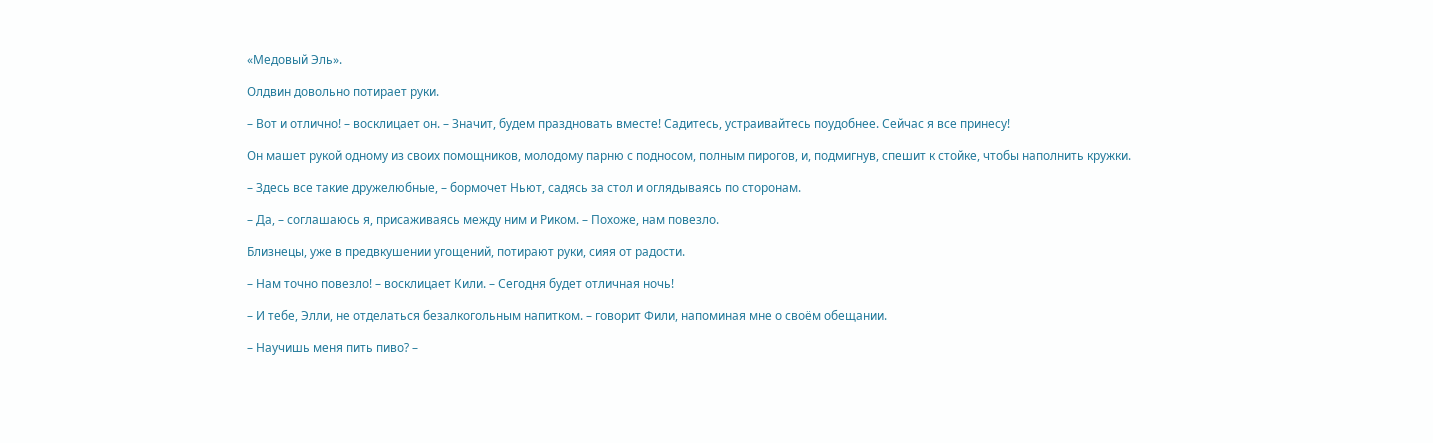«Медовый Эль».

Олдвин довольно потирает руки.

– Вот и отлично! – восклицает он. – Значит, будем праздновать вместе! Садитесь, устраивайтесь поудобнее. Сейчас я все принесу!

Он машет рукой одному из своих помощников, молодому парню с подносом, полным пирогов, и, подмигнув, спешит к стойке, чтобы наполнить кружки.

– Здесь все такие дружелюбные, – бормочет Ньют, садясь за стол и оглядываясь по сторонам.

– Да, – соглашаюсь я, присаживаясь между ним и Риком. – Похоже, нам повезло.

Близнецы, уже в предвкушении угощений, потирают руки, сияя от радости.

– Нам точно повезло! – восклицает Кили. – Сегодня будет отличная ночь!

– И тебе, Элли, не отделаться безалкогольным напитком. – говорит Фили, напоминая мне о своём обещании.

– Научишь меня пить пиво? –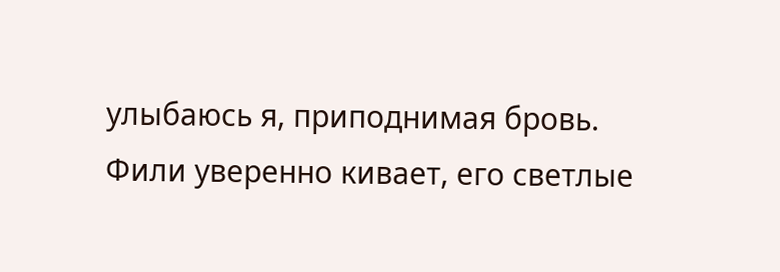улыбаюсь я, приподнимая бровь. Фили уверенно кивает, его светлые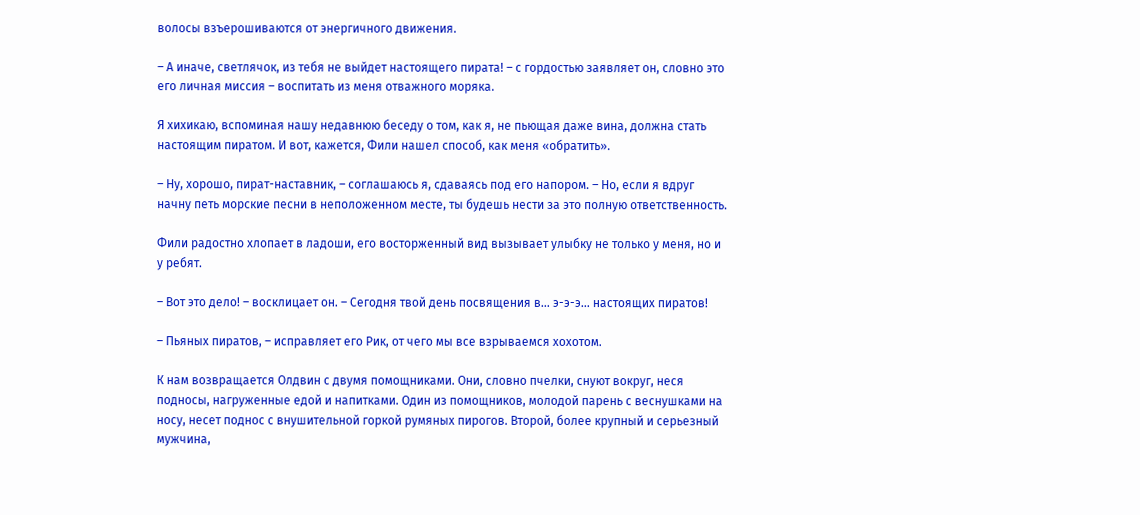волосы взъерошиваются от энергичного движения.

– А иначе, светлячок, из тебя не выйдет настоящего пирата! – с гордостью заявляет он, словно это его личная миссия – воспитать из меня отважного моряка.

Я хихикаю, вспоминая нашу недавнюю беседу о том, как я, не пьющая даже вина, должна стать настоящим пиратом. И вот, кажется, Фили нашел способ, как меня «обратить».

– Ну, хорошо, пират-наставник, – соглашаюсь я, сдаваясь под его напором. – Но, если я вдруг начну петь морские песни в неположенном месте, ты будешь нести за это полную ответственность.

Фили радостно хлопает в ладоши, его восторженный вид вызывает улыбку не только у меня, но и у ребят.

– Вот это дело! – восклицает он. – Сегодня твой день посвящения в... э-э-э... настоящих пиратов!

– Пьяных пиратов, – исправляет его Рик, от чего мы все взрываемся хохотом.

К нам возвращается Олдвин с двумя помощниками. Они, словно пчелки, снуют вокруг, неся подносы, нагруженные едой и напитками. Один из помощников, молодой парень с веснушками на носу, несет поднос с внушительной горкой румяных пирогов. Второй, более крупный и серьезный мужчина,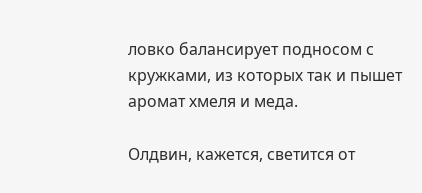ловко балансирует подносом с кружками, из которых так и пышет аромат хмеля и меда.

Олдвин, кажется, светится от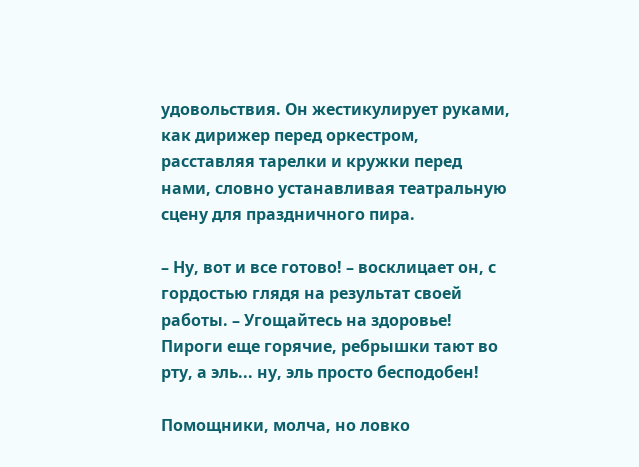удовольствия. Он жестикулирует руками, как дирижер перед оркестром, расставляя тарелки и кружки перед нами, словно устанавливая театральную сцену для праздничного пира.

– Ну, вот и все готово! – восклицает он, с гордостью глядя на результат своей работы. – Угощайтесь на здоровье! Пироги еще горячие, ребрышки тают во рту, а эль... ну, эль просто бесподобен!

Помощники, молча, но ловко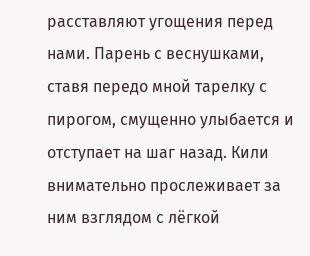расставляют угощения перед нами. Парень с веснушками, ставя передо мной тарелку с пирогом, смущенно улыбается и отступает на шаг назад. Кили внимательно прослеживает за ним взглядом с лёгкой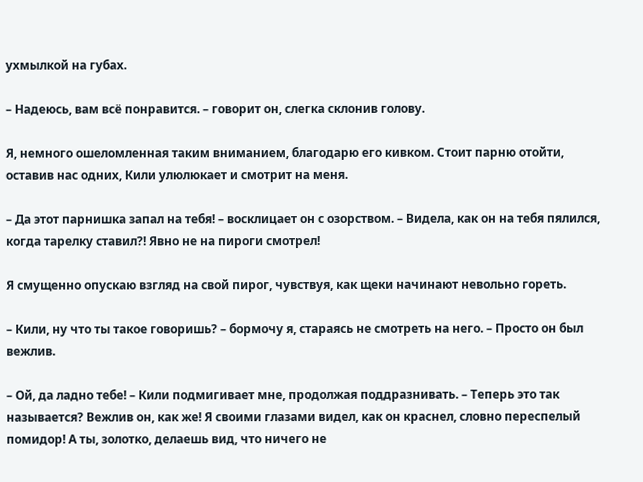ухмылкой на губах.

– Надеюсь, вам всё понравится. – говорит он, слегка склонив голову.

Я, немного ошеломленная таким вниманием, благодарю его кивком. Стоит парню отойти, оставив нас одних, Кили улюлюкает и смотрит на меня.

– Да этот парнишка запал на тебя! – восклицает он с озорством. – Видела, как он на тебя пялился, когда тарелку ставил?! Явно не на пироги смотрел!

Я смущенно опускаю взгляд на свой пирог, чувствуя, как щеки начинают невольно гореть.

– Кили, ну что ты такое говоришь? – бормочу я, стараясь не смотреть на него. – Просто он был вежлив.

– Ой, да ладно тебе! – Кили подмигивает мне, продолжая поддразнивать. – Теперь это так называется? Вежлив он, как же! Я своими глазами видел, как он краснел, словно переспелый помидор! А ты, золотко, делаешь вид, что ничего не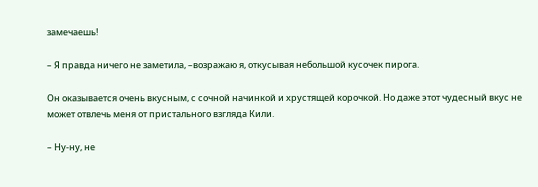замечаешь!

– Я правда ничего не заметила, –возражаю я, откусывая небольшой кусочек пирога.

Он оказывается очень вкусным, с сочной начинкой и хрустящей корочкой. Но даже этот чудесный вкус не может отвлечь меня от пристального взгляда Кили.

– Ну-ну, не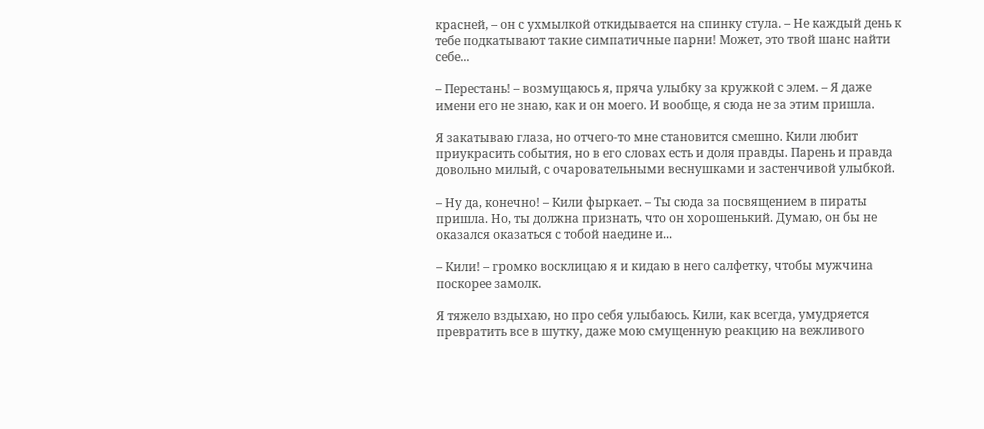красней, – он с ухмылкой откидывается на спинку стула. – Не каждый день к тебе подкатывают такие симпатичные парни! Может, это твой шанс найти себе...

– Перестань! – возмущаюсь я, пряча улыбку за кружкой с элем. – Я даже имени его не знаю, как и он моего. И вообще, я сюда не за этим пришла.

Я закатываю глаза, но отчего-то мне становится смешно. Кили любит приукрасить события, но в его словах есть и доля правды. Парень и правда довольно милый, с очаровательными веснушками и застенчивой улыбкой.

– Ну да, конечно! – Кили фыркает. – Ты сюда за посвящением в пираты пришла. Но, ты должна признать, что он хорошенький. Думаю, он бы не оказался оказаться с тобой наедине и...

– Кили! – громко восклицаю я и кидаю в него салфетку, чтобы мужчина поскорее замолк.

Я тяжело вздыхаю, но про себя улыбаюсь. Кили, как всегда, умудряется превратить все в шутку, даже мою смущенную реакцию на вежливого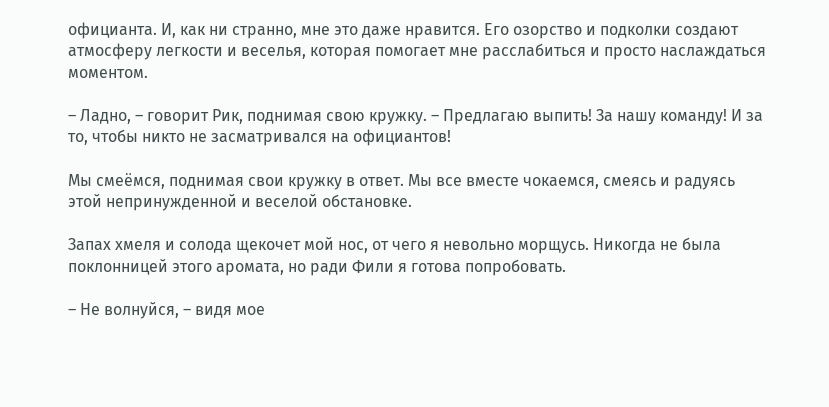официанта. И, как ни странно, мне это даже нравится. Его озорство и подколки создают атмосферу легкости и веселья, которая помогает мне расслабиться и просто наслаждаться моментом.

– Ладно, – говорит Рик, поднимая свою кружку. – Предлагаю выпить! За нашу команду! И за то, чтобы никто не засматривался на официантов!

Мы смеёмся, поднимая свои кружку в ответ. Мы все вместе чокаемся, смеясь и радуясь этой непринужденной и веселой обстановке.

Запах хмеля и солода щекочет мой нос, от чего я невольно морщусь. Никогда не была поклонницей этого аромата, но ради Фили я готова попробовать.

– Не волнуйся, – видя мое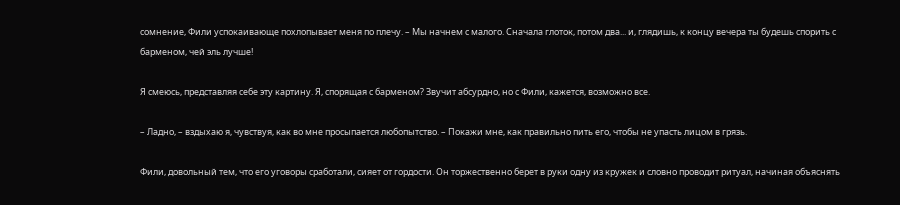сомнение, Фили успокаивающе похлопывает меня по плечу. – Мы начнем с малого. Сначала глоток, потом два... и, глядишь, к концу вечера ты будешь спорить с барменом, чей эль лучше!

Я смеюсь, представляя себе эту картину. Я, спорящая с барменом? Звучит абсурдно, но с Фили, кажется, возможно все.

– Ладно, – вздыхаю я, чувствуя, как во мне просыпается любопытство. – Покажи мне, как правильно пить его, чтобы не упасть лицом в грязь.

Фили, довольный тем, что его уговоры сработали, сияет от гордости. Он торжественно берет в руки одну из кружек и словно проводит ритуал, начиная объяснять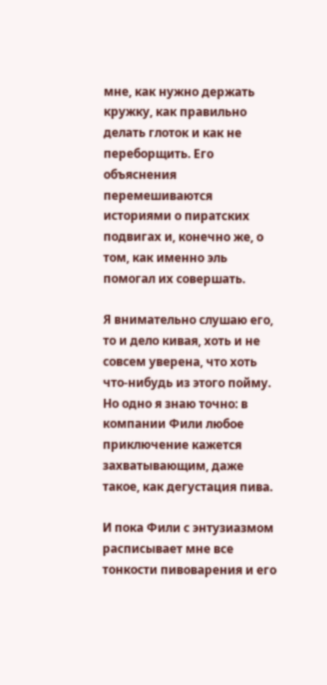мне, как нужно держать кружку, как правильно делать глоток и как не переборщить. Его объяснения перемешиваются историями о пиратских подвигах и, конечно же, о том, как именно эль помогал их совершать.

Я внимательно слушаю его, то и дело кивая, хоть и не совсем уверена, что хоть что-нибудь из этого пойму. Но одно я знаю точно: в компании Фили любое приключение кажется захватывающим, даже такое, как дегустация пива.

И пока Фили с энтузиазмом расписывает мне все тонкости пивоварения и его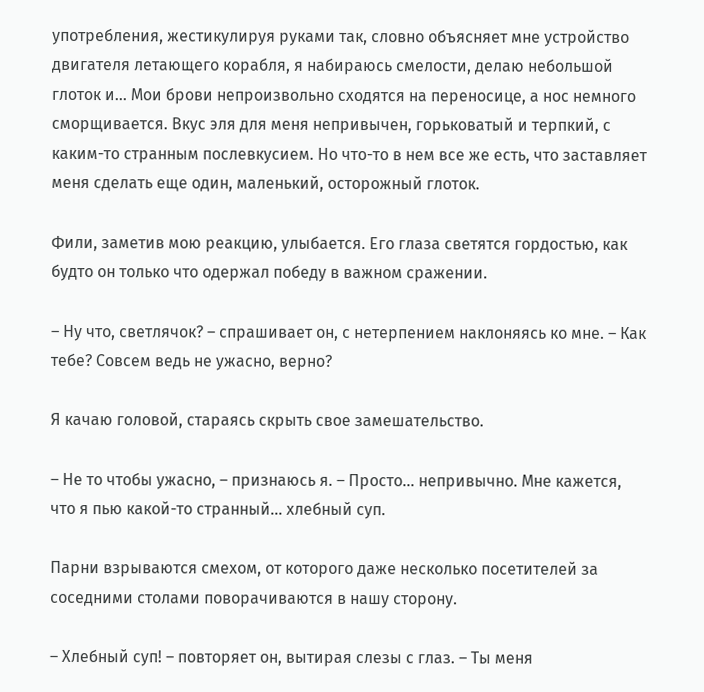употребления, жестикулируя руками так, словно объясняет мне устройство двигателя летающего корабля, я набираюсь смелости, делаю небольшой глоток и... Мои брови непроизвольно сходятся на переносице, а нос немного сморщивается. Вкус эля для меня непривычен, горьковатый и терпкий, с каким-то странным послевкусием. Но что-то в нем все же есть, что заставляет меня сделать еще один, маленький, осторожный глоток.

Фили, заметив мою реакцию, улыбается. Его глаза светятся гордостью, как будто он только что одержал победу в важном сражении.

– Ну что, светлячок? – спрашивает он, с нетерпением наклоняясь ко мне. – Как тебе? Совсем ведь не ужасно, верно?

Я качаю головой, стараясь скрыть свое замешательство.

– Не то чтобы ужасно, – признаюсь я. – Просто... непривычно. Мне кажется, что я пью какой-то странный... хлебный суп.

Парни взрываются смехом, от которого даже несколько посетителей за соседними столами поворачиваются в нашу сторону.

– Хлебный суп! – повторяет он, вытирая слезы с глаз. – Ты меня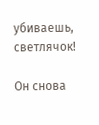убиваешь, светлячок!

Он снова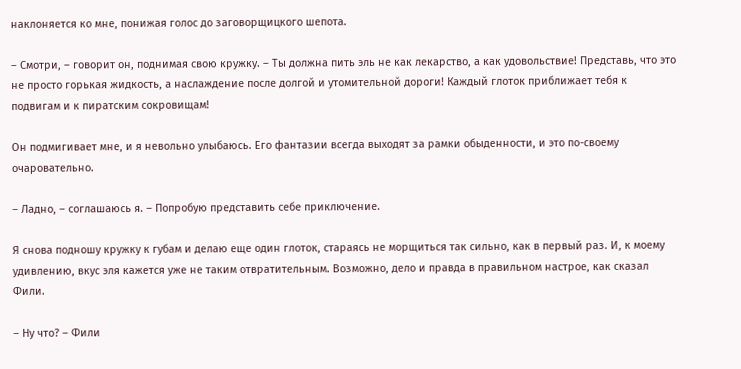наклоняется ко мне, понижая голос до заговорщицкого шепота.

– Смотри, – говорит он, поднимая свою кружку. – Ты должна пить эль не как лекарство, а как удовольствие! Представь, что это не просто горькая жидкость, а наслаждение после долгой и утомительной дороги! Каждый глоток приближает тебя к подвигам и к пиратским сокровищам!

Он подмигивает мне, и я невольно улыбаюсь. Его фантазии всегда выходят за рамки обыденности, и это по-своему очаровательно.

– Ладно, – соглашаюсь я. – Попробую представить себе приключение.

Я снова подношу кружку к губам и делаю еще один глоток, стараясь не морщиться так сильно, как в первый раз. И, к моему удивлению, вкус эля кажется уже не таким отвратительным. Возможно, дело и правда в правильном настрое, как сказал Фили.

– Ну что? – Фили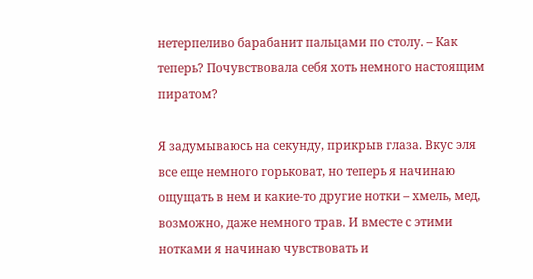нетерпеливо барабанит пальцами по столу. – Как теперь? Почувствовала себя хоть немного настоящим пиратом?

Я задумываюсь на секунду, прикрыв глаза. Вкус эля все еще немного горьковат, но теперь я начинаю ощущать в нем и какие-то другие нотки – хмель, мед, возможно, даже немного трав. И вместе с этими нотками я начинаю чувствовать и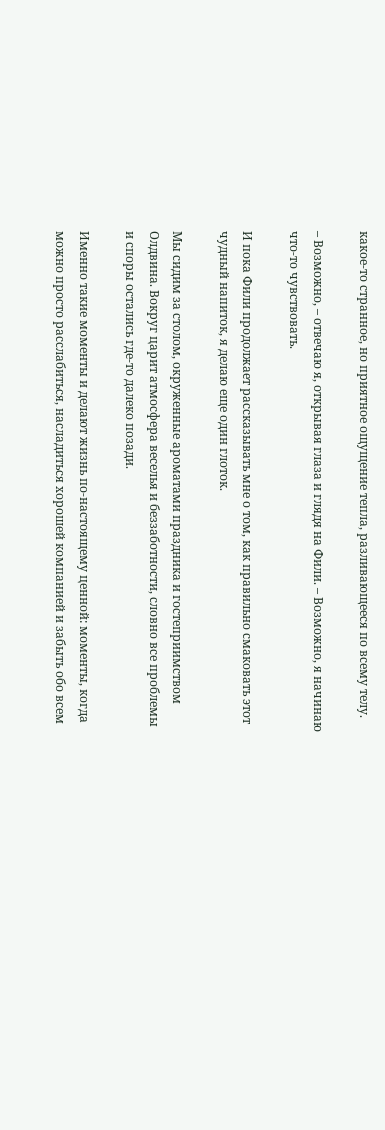какое-то странное, но приятное ощущение тепла, разливающееся по всему телу.

– Возможно, – отвечаю я, открывая глаза и глядя на Фили. – Возможно, я начинаю что-то чувствовать.

И пока Фили продолжает рассказывать мне о том, как правильно смаковать этот чудный напиток, я делаю еще один глоток.

Мы сидим за столом, окруженные ароматами праздника и гостеприимством Олдвина. Вокруг царит атмосфера веселья и беззаботности, словно все проблемы и споры остались где-то далеко позади.

Именно такие моменты и делают жизнь по-настоящему ценной: моменты, когда можно просто расслабиться, насладиться хорошей компанией и забыть обо всем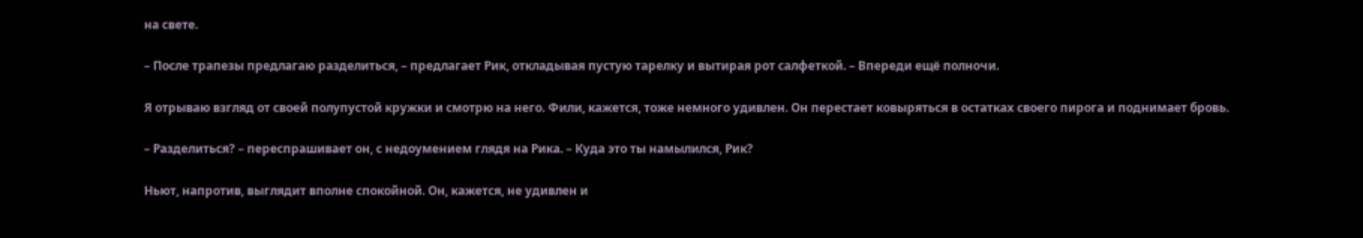на свете.

– После трапезы предлагаю разделиться, – предлагает Рик, откладывая пустую тарелку и вытирая рот салфеткой. – Впереди ещё полночи.

Я отрываю взгляд от своей полупустой кружки и смотрю на него. Фили, кажется, тоже немного удивлен. Он перестает ковыряться в остатках своего пирога и поднимает бровь.

– Разделиться? – переспрашивает он, с недоумением глядя на Рика. – Куда это ты намылился, Рик?

Ньют, напротив, выглядит вполне спокойной. Он, кажется, не удивлен и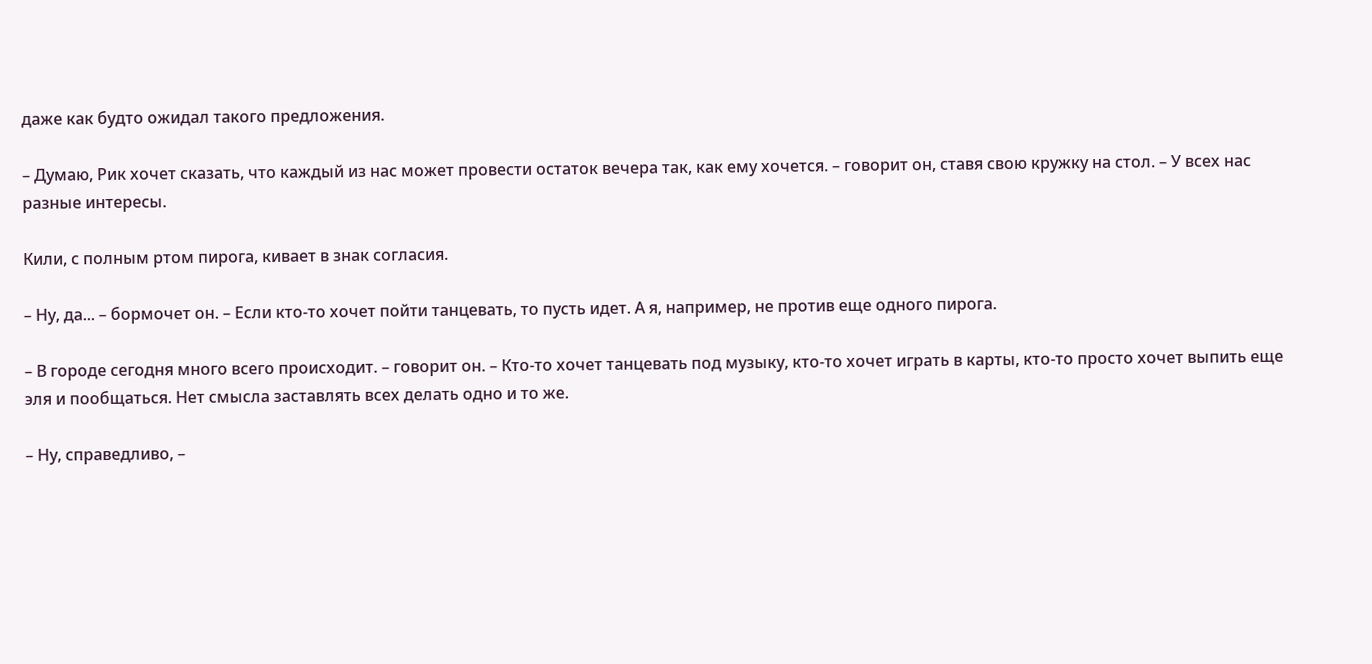даже как будто ожидал такого предложения.

– Думаю, Рик хочет сказать, что каждый из нас может провести остаток вечера так, как ему хочется. – говорит он, ставя свою кружку на стол. – У всех нас разные интересы.

Кили, с полным ртом пирога, кивает в знак согласия.

– Ну, да... – бормочет он. – Если кто-то хочет пойти танцевать, то пусть идет. А я, например, не против еще одного пирога.

– В городе сегодня много всего происходит. – говорит он. – Кто-то хочет танцевать под музыку, кто-то хочет играть в карты, кто-то просто хочет выпить еще эля и пообщаться. Нет смысла заставлять всех делать одно и то же.

– Ну, справедливо, –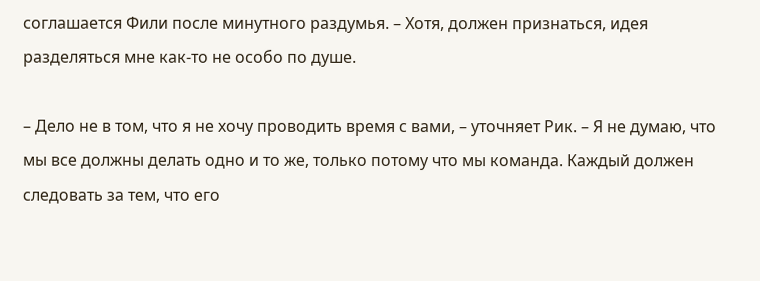соглашается Фили после минутного раздумья. – Хотя, должен признаться, идея разделяться мне как-то не особо по душе.

– Дело не в том, что я не хочу проводить время с вами, – уточняет Рик. – Я не думаю, что мы все должны делать одно и то же, только потому что мы команда. Каждый должен следовать за тем, что его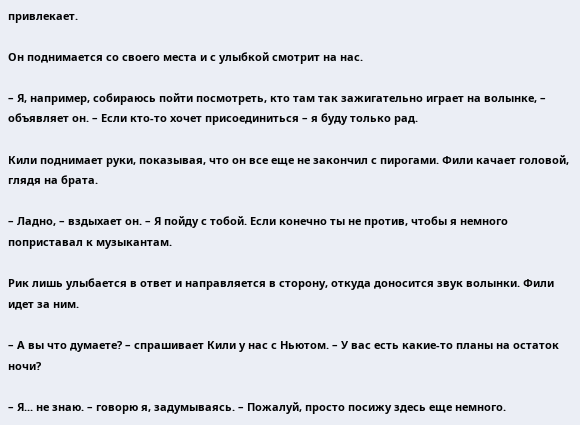привлекает.

Он поднимается со своего места и с улыбкой смотрит на нас.

– Я, например, собираюсь пойти посмотреть, кто там так зажигательно играет на волынке, – объявляет он. – Если кто-то хочет присоединиться – я буду только рад.

Кили поднимает руки, показывая, что он все еще не закончил с пирогами. Фили качает головой, глядя на брата.

– Ладно, – вздыхает он. – Я пойду с тобой. Если конечно ты не против, чтобы я немного поприставал к музыкантам.

Рик лишь улыбается в ответ и направляется в сторону, откуда доносится звук волынки. Фили идет за ним.

– А вы что думаете? – спрашивает Кили у нас с Ньютом. – У вас есть какие-то планы на остаток ночи?

– Я... не знаю. – говорю я, задумываясь. – Пожалуй, просто посижу здесь еще немного.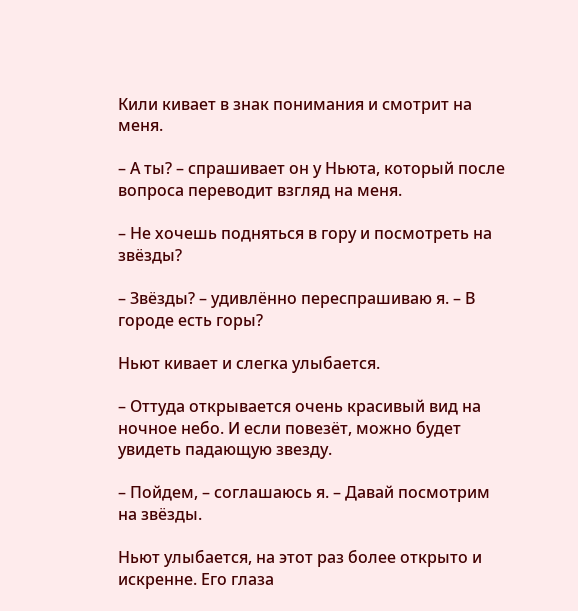Кили кивает в знак понимания и смотрит на меня.

– А ты? – спрашивает он у Ньюта, который после вопроса переводит взгляд на меня.

– Не хочешь подняться в гору и посмотреть на звёзды?

– Звёзды? – удивлённо переспрашиваю я. – В городе есть горы?

Ньют кивает и слегка улыбается.

– Оттуда открывается очень красивый вид на ночное небо. И если повезёт, можно будет увидеть падающую звезду.

– Пойдем, – соглашаюсь я. – Давай посмотрим на звёзды.

Ньют улыбается, на этот раз более открыто и искренне. Его глаза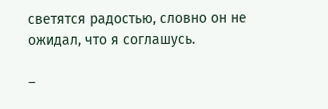светятся радостью, словно он не ожидал, что я соглашусь.

–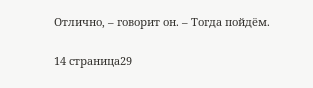Отлично, – говорит он. – Тогда пойдём.

14 страница29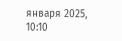января 2025, 10:10